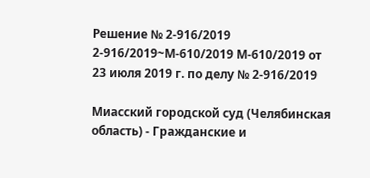Решение № 2-916/2019 2-916/2019~М-610/2019 М-610/2019 от 23 июля 2019 г. по делу № 2-916/2019

Миасский городской суд (Челябинская область) - Гражданские и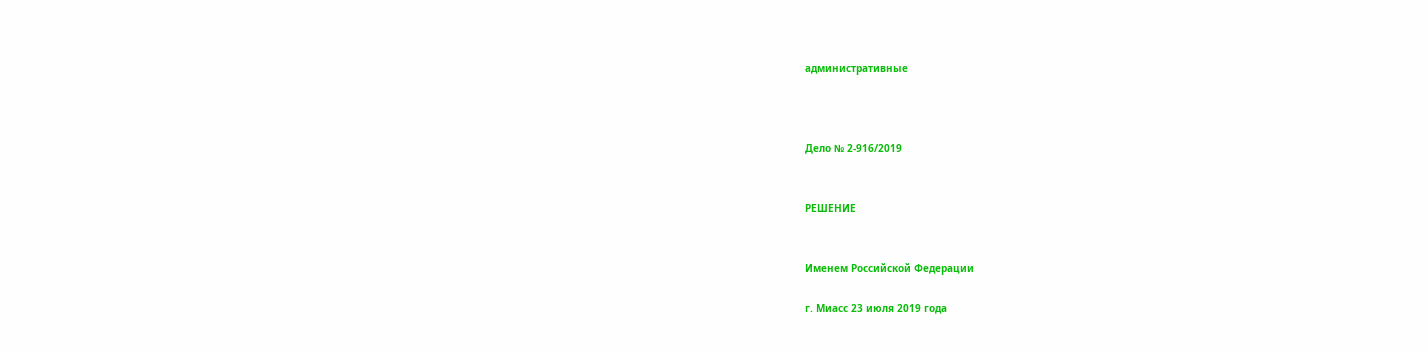административные



Дело № 2-916/2019


РЕШЕНИЕ


Именем Российской Федерации

г. Миасс 23 июля 2019 года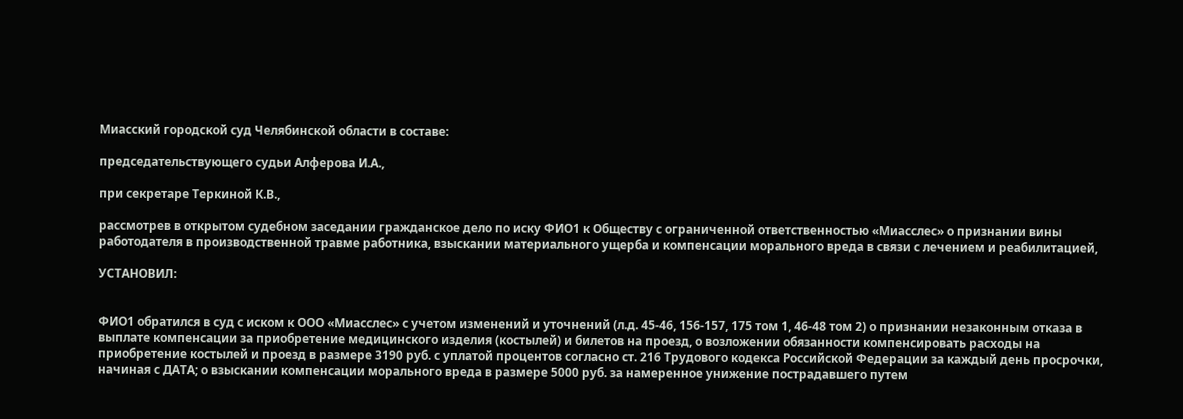Миасский городской суд Челябинской области в составе:

председательствующего судьи Алферова И.А.,

при секретаре Теркиной К.В.,

рассмотрев в открытом судебном заседании гражданское дело по иску ФИО1 к Обществу с ограниченной ответственностью «Миасслес» о признании вины работодателя в производственной травме работника, взыскании материального ущерба и компенсации морального вреда в связи с лечением и реабилитацией,

УСТАНОВИЛ:


ФИО1 обратился в суд с иском к ООО «Миасслес» с учетом изменений и уточнений (л.д. 45-46, 156-157, 175 том 1, 46-48 том 2) о признании незаконным отказа в выплате компенсации за приобретение медицинского изделия (костылей) и билетов на проезд, о возложении обязанности компенсировать расходы на приобретение костылей и проезд в размере 3190 руб. с уплатой процентов согласно ст. 216 Трудового кодекса Российской Федерации за каждый день просрочки, начиная с ДАТА; о взыскании компенсации морального вреда в размере 5000 руб. за намеренное унижение пострадавшего путем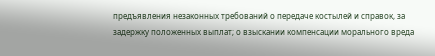предъявления незаконных требований о передаче костылей и справок, за задержку положенных выплат; о взыскании компенсации морального вреда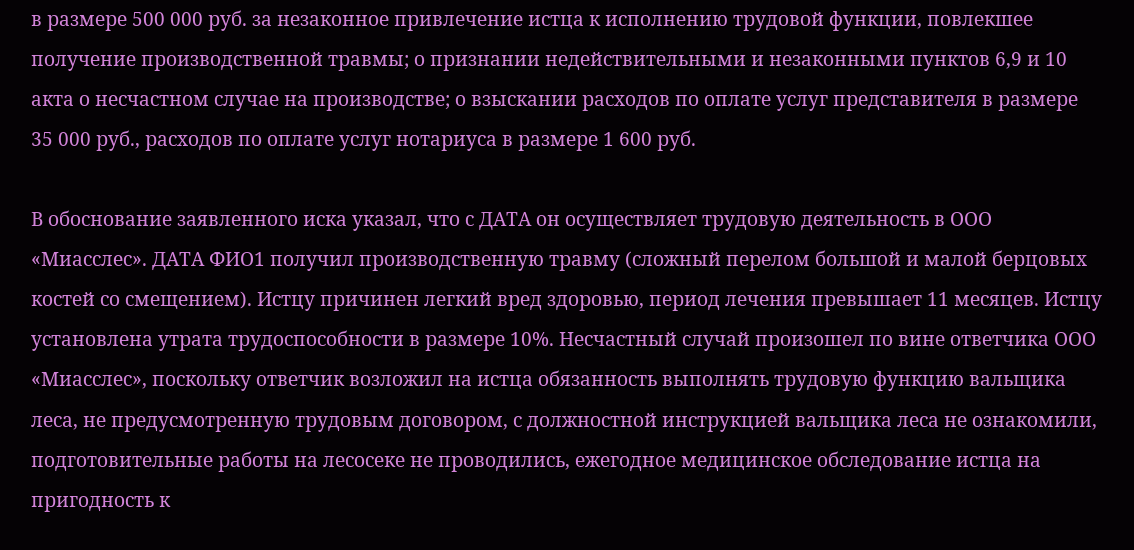в размере 500 000 руб. за незаконное привлечение истца к исполнению трудовой функции, повлекшее получение производственной травмы; о признании недействительными и незаконными пунктов 6,9 и 10 акта о несчастном случае на производстве; о взыскании расходов по оплате услуг представителя в размере 35 000 руб., расходов по оплате услуг нотариуса в размере 1 600 руб.

В обоснование заявленного иска указал, что с ДАТА он осуществляет трудовую деятельность в ООО «Миасслес». ДАТА ФИО1 получил производственную травму (сложный перелом большой и малой берцовых костей со смещением). Истцу причинен легкий вред здоровью, период лечения превышает 11 месяцев. Истцу установлена утрата трудоспособности в размере 10%. Несчастный случай произошел по вине ответчика ООО «Миасслес», поскольку ответчик возложил на истца обязанность выполнять трудовую функцию вальщика леса, не предусмотренную трудовым договором, с должностной инструкцией вальщика леса не ознакомили, подготовительные работы на лесосеке не проводились, ежегодное медицинское обследование истца на пригодность к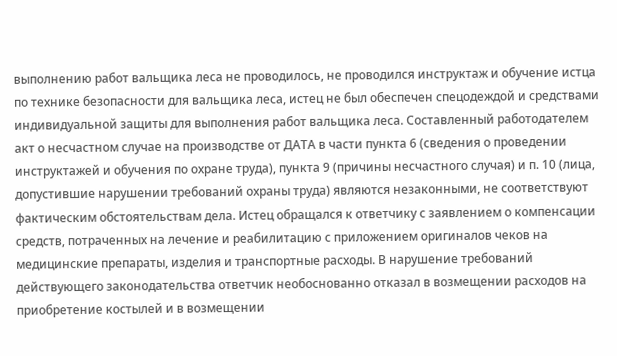выполнению работ вальщика леса не проводилось, не проводился инструктаж и обучение истца по технике безопасности для вальщика леса, истец не был обеспечен спецодеждой и средствами индивидуальной защиты для выполнения работ вальщика леса. Составленный работодателем акт о несчастном случае на производстве от ДАТА в части пункта 6 (сведения о проведении инструктажей и обучения по охране труда), пункта 9 (причины несчастного случая) и п. 10 (лица, допустившие нарушении требований охраны труда) являются незаконными, не соответствуют фактическим обстоятельствам дела. Истец обращался к ответчику с заявлением о компенсации средств, потраченных на лечение и реабилитацию с приложением оригиналов чеков на медицинские препараты, изделия и транспортные расходы. В нарушение требований действующего законодательства ответчик необоснованно отказал в возмещении расходов на приобретение костылей и в возмещении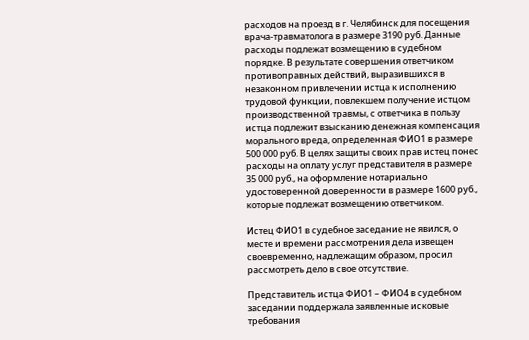расходов на проезд в г. Челябинск для посещения врача-травматолога в размере 3190 руб. Данные расходы подлежат возмещению в судебном порядке. В результате совершения ответчиком противоправных действий, выразившихся в незаконном привлечении истца к исполнению трудовой функции, повлекшем получение истцом производственной травмы, с ответчика в пользу истца подлежит взысканию денежная компенсация морального вреда, определенная ФИО1 в размере 500 000 руб. В целях защиты своих прав истец понес расходы на оплату услуг представителя в размере 35 000 руб., на оформление нотариально удостоверенной доверенности в размере 1600 руб., которые подлежат возмещению ответчиком.

Истец ФИО1 в судебное заседание не явился, о месте и времени рассмотрения дела извещен своевременно, надлежащим образом, просил рассмотреть дело в свое отсутствие.

Представитель истца ФИО1 – ФИО4 в судебном заседании поддержала заявленные исковые требования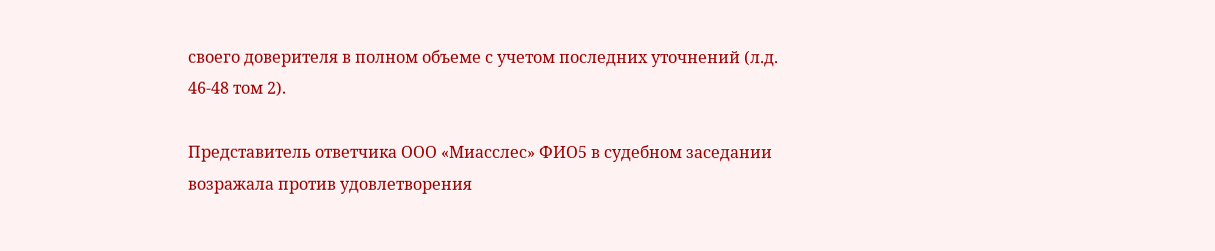своего доверителя в полном объеме с учетом последних уточнений (л.д. 46-48 том 2).

Представитель ответчика ООО «Миасслес» ФИО5 в судебном заседании возражала против удовлетворения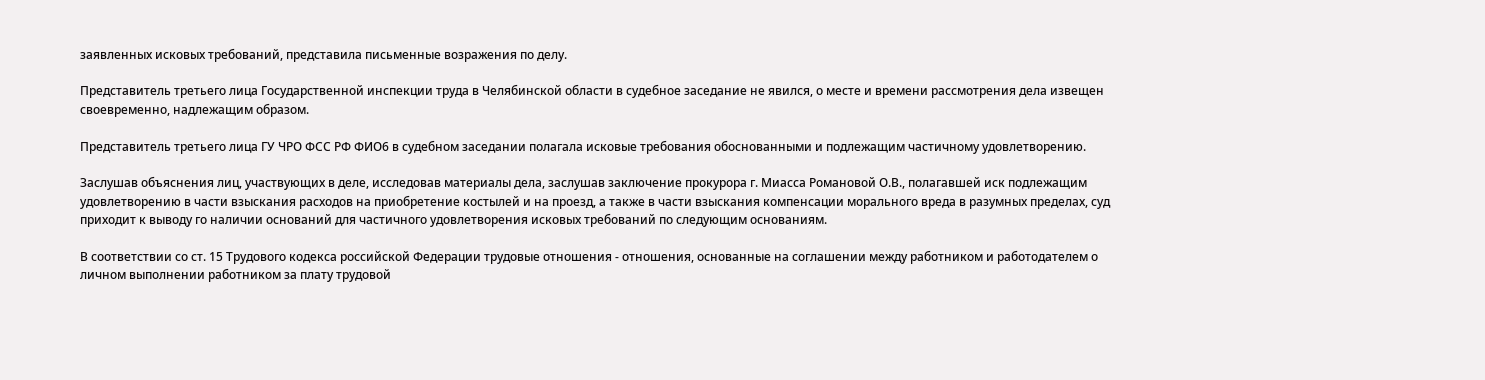заявленных исковых требований, представила письменные возражения по делу.

Представитель третьего лица Государственной инспекции труда в Челябинской области в судебное заседание не явился, о месте и времени рассмотрения дела извещен своевременно, надлежащим образом.

Представитель третьего лица ГУ ЧРО ФСС РФ ФИО6 в судебном заседании полагала исковые требования обоснованными и подлежащим частичному удовлетворению.

Заслушав объяснения лиц, участвующих в деле, исследовав материалы дела, заслушав заключение прокурора г. Миасса Романовой О.В., полагавшей иск подлежащим удовлетворению в части взыскания расходов на приобретение костылей и на проезд, а также в части взыскания компенсации морального вреда в разумных пределах, суд приходит к выводу го наличии оснований для частичного удовлетворения исковых требований по следующим основаниям.

В соответствии со ст. 15 Трудового кодекса российской Федерации трудовые отношения - отношения, основанные на соглашении между работником и работодателем о личном выполнении работником за плату трудовой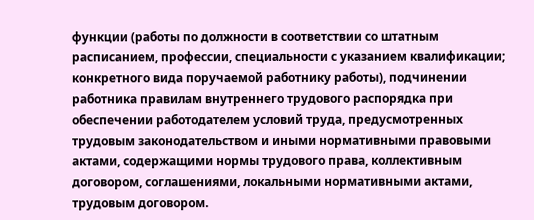функции (работы по должности в соответствии со штатным расписанием, профессии, специальности с указанием квалификации; конкретного вида поручаемой работнику работы), подчинении работника правилам внутреннего трудового распорядка при обеспечении работодателем условий труда, предусмотренных трудовым законодательством и иными нормативными правовыми актами, содержащими нормы трудового права, коллективным договором, соглашениями, локальными нормативными актами, трудовым договором.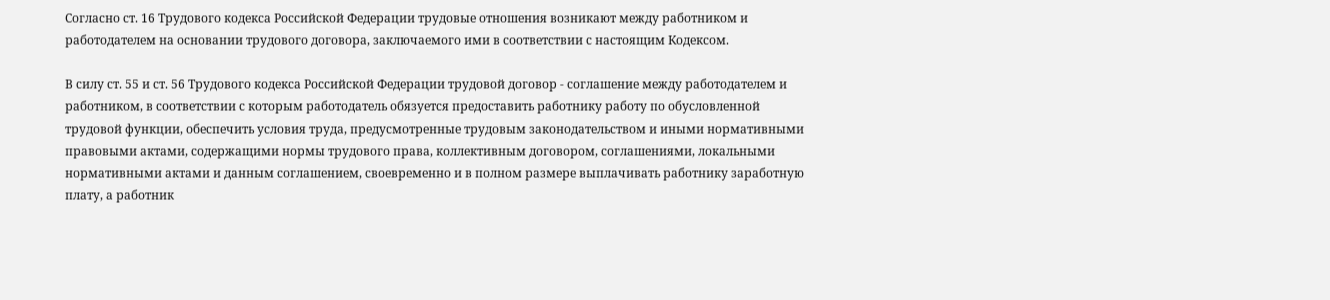Согласно ст. 16 Трудового кодекса Российской Федерации трудовые отношения возникают между работником и работодателем на основании трудового договора, заключаемого ими в соответствии с настоящим Кодексом.

В силу ст. 55 и ст. 56 Трудового кодекса Российской Федерации трудовой договор - соглашение между работодателем и работником, в соответствии с которым работодатель обязуется предоставить работнику работу по обусловленной трудовой функции, обеспечить условия труда, предусмотренные трудовым законодательством и иными нормативными правовыми актами, содержащими нормы трудового права, коллективным договором, соглашениями, локальными нормативными актами и данным соглашением, своевременно и в полном размере выплачивать работнику заработную плату, а работник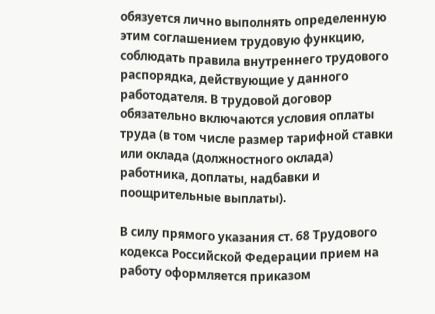обязуется лично выполнять определенную этим соглашением трудовую функцию, соблюдать правила внутреннего трудового распорядка, действующие у данного работодателя. В трудовой договор обязательно включаются условия оплаты труда (в том числе размер тарифной ставки или оклада (должностного оклада) работника, доплаты, надбавки и поощрительные выплаты).

В силу прямого указания ст. 68 Трудового кодекса Российской Федерации прием на работу оформляется приказом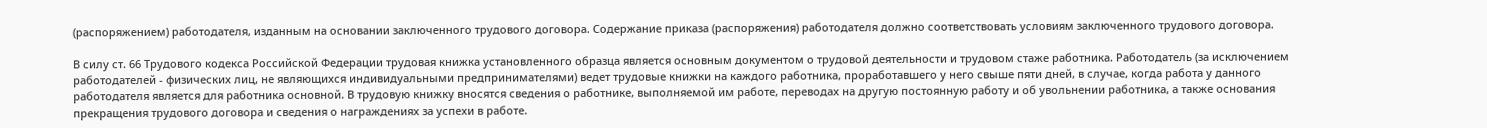(распоряжением) работодателя, изданным на основании заключенного трудового договора. Содержание приказа (распоряжения) работодателя должно соответствовать условиям заключенного трудового договора.

В силу ст. 66 Трудового кодекса Российской Федерации трудовая книжка установленного образца является основным документом о трудовой деятельности и трудовом стаже работника. Работодатель (за исключением работодателей - физических лиц, не являющихся индивидуальными предпринимателями) ведет трудовые книжки на каждого работника, проработавшего у него свыше пяти дней, в случае, когда работа у данного работодателя является для работника основной. В трудовую книжку вносятся сведения о работнике, выполняемой им работе, переводах на другую постоянную работу и об увольнении работника, а также основания прекращения трудового договора и сведения о награждениях за успехи в работе.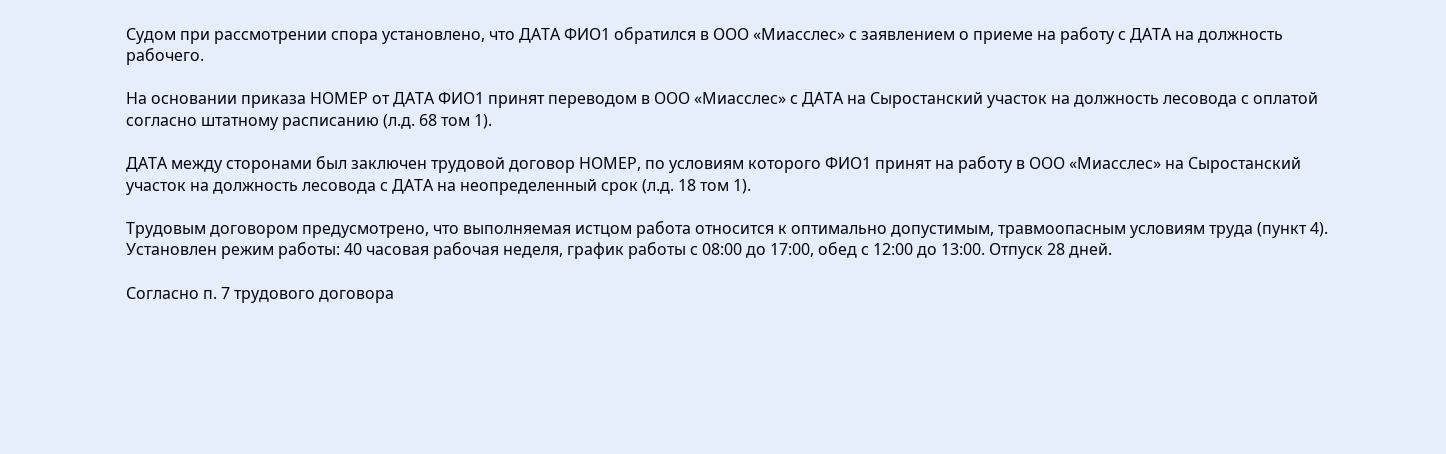Судом при рассмотрении спора установлено, что ДАТА ФИО1 обратился в ООО «Миасслес» с заявлением о приеме на работу с ДАТА на должность рабочего.

На основании приказа НОМЕР от ДАТА ФИО1 принят переводом в ООО «Миасслес» с ДАТА на Сыростанский участок на должность лесовода с оплатой согласно штатному расписанию (л.д. 68 том 1).

ДАТА между сторонами был заключен трудовой договор НОМЕР, по условиям которого ФИО1 принят на работу в ООО «Миасслес» на Сыростанский участок на должность лесовода с ДАТА на неопределенный срок (л.д. 18 том 1).

Трудовым договором предусмотрено, что выполняемая истцом работа относится к оптимально допустимым, травмоопасным условиям труда (пункт 4). Установлен режим работы: 40 часовая рабочая неделя, график работы с 08:00 до 17:00, обед с 12:00 до 13:00. Отпуск 28 дней.

Согласно п. 7 трудового договора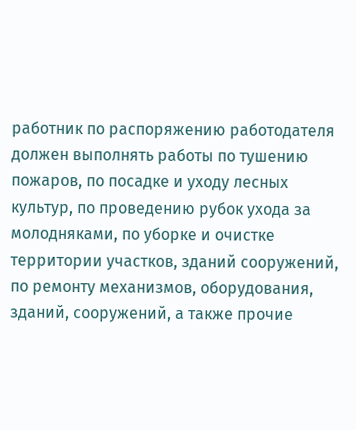работник по распоряжению работодателя должен выполнять работы по тушению пожаров, по посадке и уходу лесных культур, по проведению рубок ухода за молодняками, по уборке и очистке территории участков, зданий сооружений, по ремонту механизмов, оборудования, зданий, сооружений, а также прочие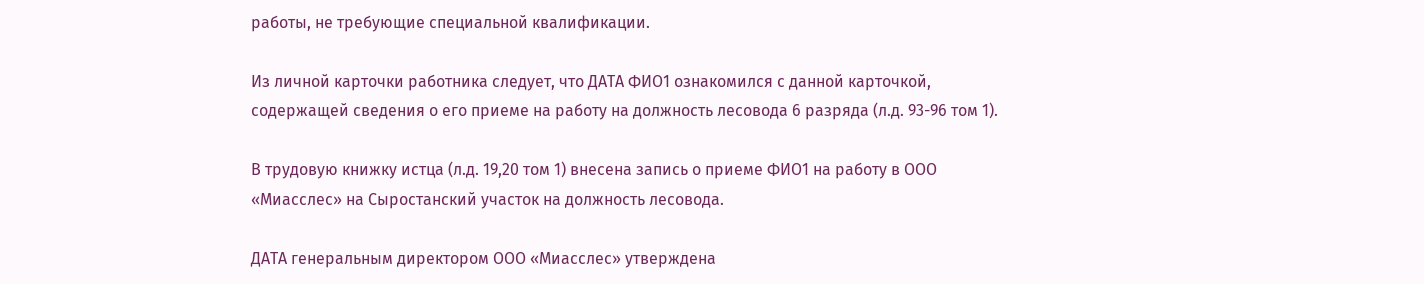работы, не требующие специальной квалификации.

Из личной карточки работника следует, что ДАТА ФИО1 ознакомился с данной карточкой, содержащей сведения о его приеме на работу на должность лесовода 6 разряда (л.д. 93-96 том 1).

В трудовую книжку истца (л.д. 19,20 том 1) внесена запись о приеме ФИО1 на работу в ООО «Миасслес» на Сыростанский участок на должность лесовода.

ДАТА генеральным директором ООО «Миасслес» утверждена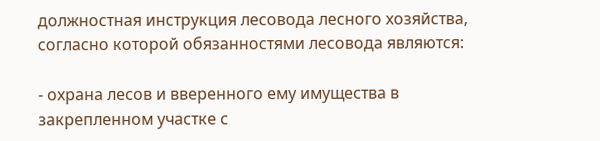должностная инструкция лесовода лесного хозяйства, согласно которой обязанностями лесовода являются:

- охрана лесов и вверенного ему имущества в закрепленном участке с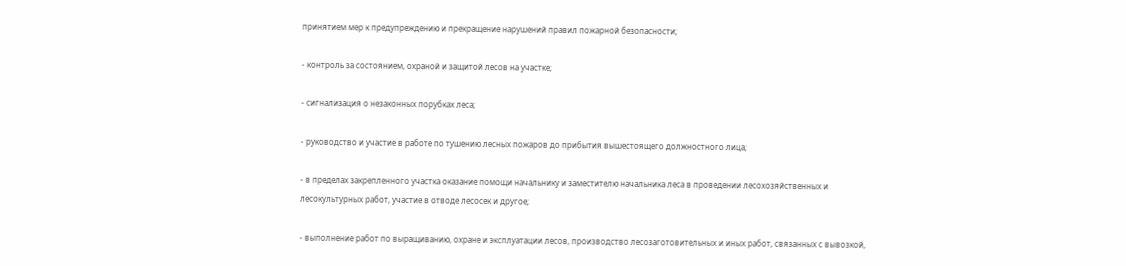принятием мер к предупреждению и прекращение нарушений правил пожарной безопасности;

- контроль за состоянием, охраной и защитой лесов на участке;

- сигнализация о незаконных порубках леса;

- руководство и участие в работе по тушению лесных пожаров до прибытия вышестоящего должностного лица;

- в пределах закрепленного участка оказание помощи начальнику и заместителю начальника леса в проведении лесохозяйственных и лесокультурных работ, участие в отводе лесосек и другое;

- выполнение работ по выращиванию, охране и эксплуатации лесов, производство лесозаготовительных и иных работ, связанных с вывозкой,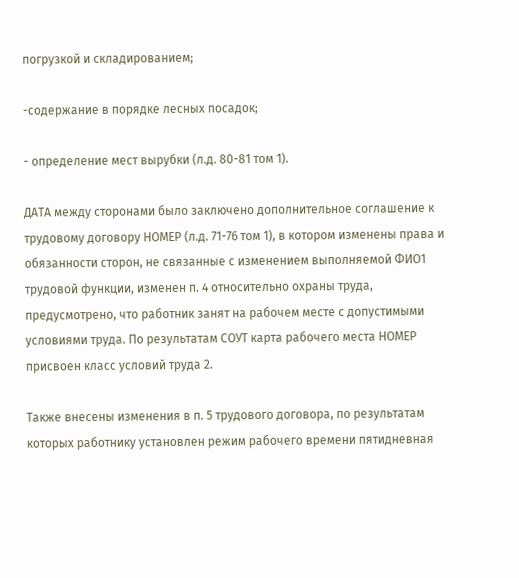погрузкой и складированием;

-содержание в порядке лесных посадок;

- определение мест вырубки (л.д. 80-81 том 1).

ДАТА между сторонами было заключено дополнительное соглашение к трудовому договору НОМЕР (л.д. 71-76 том 1), в котором изменены права и обязанности сторон, не связанные с изменением выполняемой ФИО1 трудовой функции, изменен п. 4 относительно охраны труда, предусмотрено, что работник занят на рабочем месте с допустимыми условиями труда. По результатам СОУТ карта рабочего места НОМЕР присвоен класс условий труда 2.

Также внесены изменения в п. 5 трудового договора, по результатам которых работнику установлен режим рабочего времени пятидневная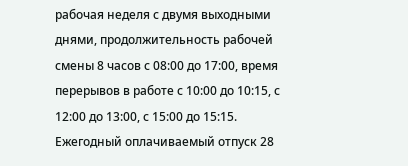рабочая неделя с двумя выходными днями, продолжительность рабочей смены 8 часов с 08:00 до 17:00, время перерывов в работе с 10:00 до 10:15, с 12:00 до 13:00, с 15:00 до 15:15. Ежегодный оплачиваемый отпуск 28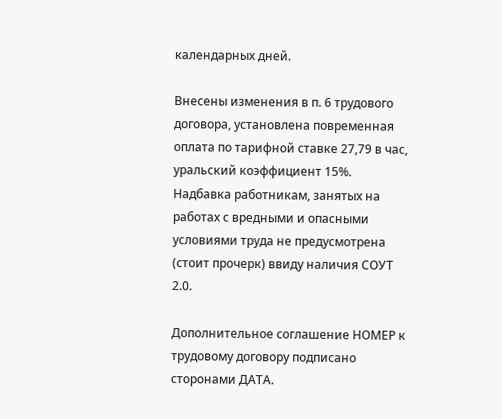календарных дней.

Внесены изменения в п. 6 трудового договора, установлена повременная оплата по тарифной ставке 27,79 в час, уральский коэффициент 15%. Надбавка работникам, занятых на работах с вредными и опасными условиями труда не предусмотрена (стоит прочерк) ввиду наличия СОУТ 2.0.

Дополнительное соглашение НОМЕР к трудовому договору подписано сторонами ДАТА.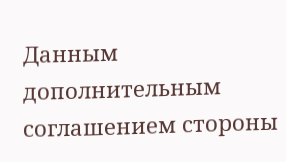Данным дополнительным соглашением стороны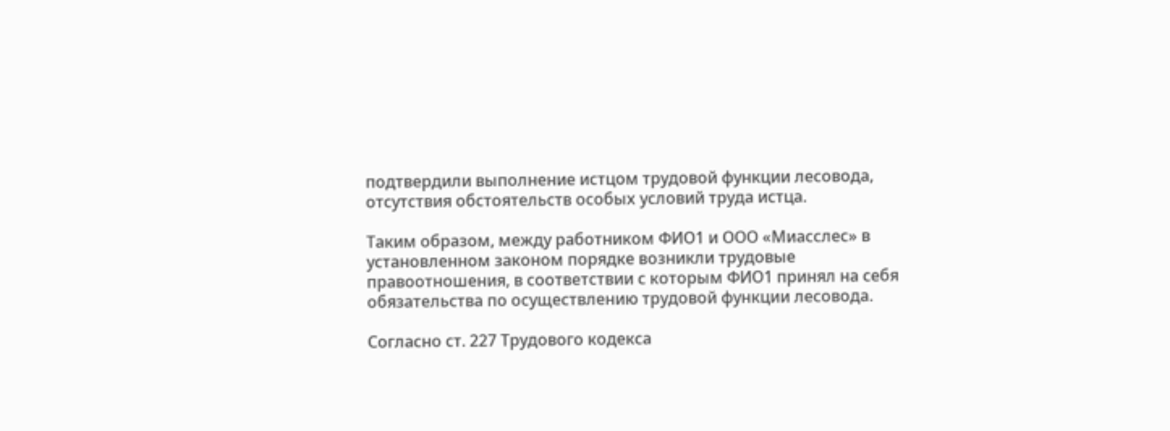подтвердили выполнение истцом трудовой функции лесовода, отсутствия обстоятельств особых условий труда истца.

Таким образом, между работником ФИО1 и ООО «Миасслес» в установленном законом порядке возникли трудовые правоотношения, в соответствии с которым ФИО1 принял на себя обязательства по осуществлению трудовой функции лесовода.

Согласно ст. 227 Трудового кодекса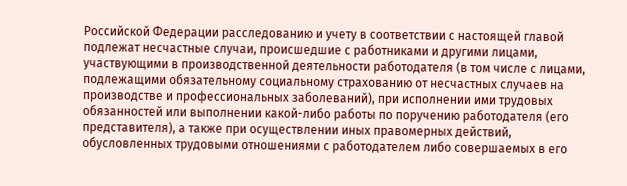Российской Федерации расследованию и учету в соответствии с настоящей главой подлежат несчастные случаи, происшедшие с работниками и другими лицами, участвующими в производственной деятельности работодателя (в том числе с лицами, подлежащими обязательному социальному страхованию от несчастных случаев на производстве и профессиональных заболеваний), при исполнении ими трудовых обязанностей или выполнении какой-либо работы по поручению работодателя (его представителя), а также при осуществлении иных правомерных действий, обусловленных трудовыми отношениями с работодателем либо совершаемых в его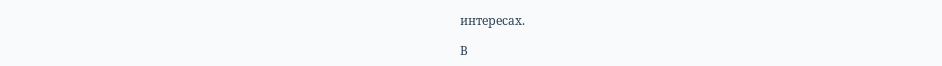интересах.

В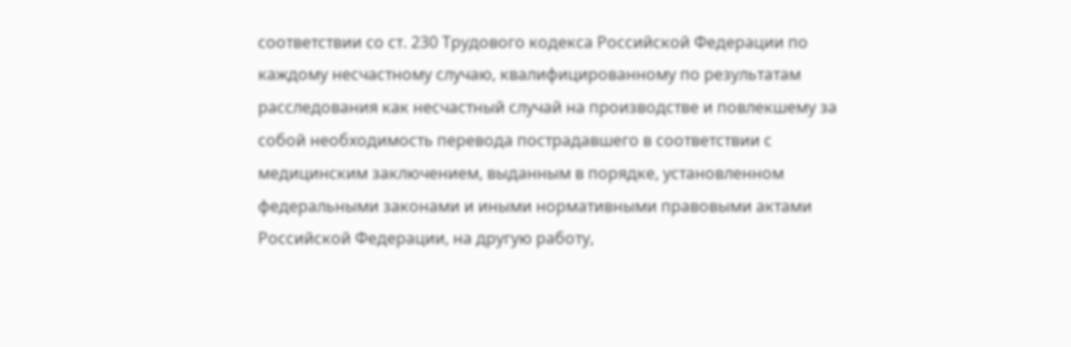соответствии со ст. 230 Трудового кодекса Российской Федерации по каждому несчастному случаю, квалифицированному по результатам расследования как несчастный случай на производстве и повлекшему за собой необходимость перевода пострадавшего в соответствии с медицинским заключением, выданным в порядке, установленном федеральными законами и иными нормативными правовыми актами Российской Федерации, на другую работу,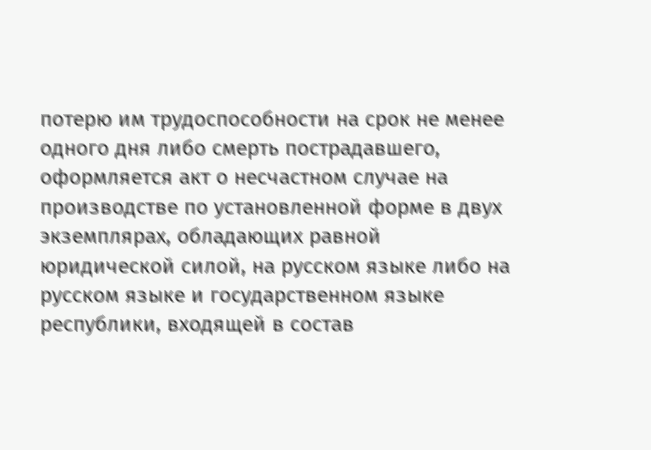потерю им трудоспособности на срок не менее одного дня либо смерть пострадавшего, оформляется акт о несчастном случае на производстве по установленной форме в двух экземплярах, обладающих равной юридической силой, на русском языке либо на русском языке и государственном языке республики, входящей в состав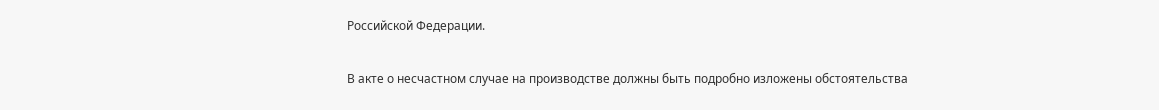Российской Федерации.

В акте о несчастном случае на производстве должны быть подробно изложены обстоятельства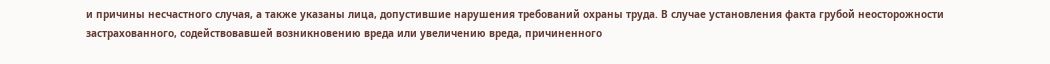и причины несчастного случая, а также указаны лица, допустившие нарушения требований охраны труда. В случае установления факта грубой неосторожности застрахованного, содействовавшей возникновению вреда или увеличению вреда, причиненного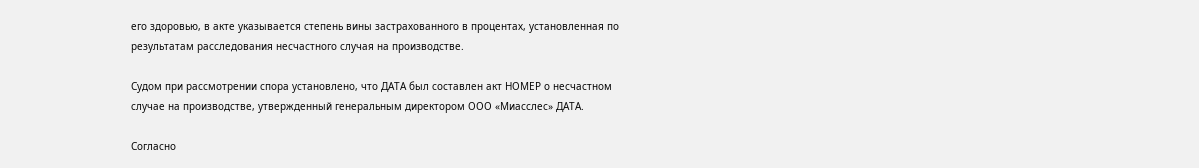его здоровью, в акте указывается степень вины застрахованного в процентах, установленная по результатам расследования несчастного случая на производстве.

Судом при рассмотрении спора установлено, что ДАТА был составлен акт НОМЕР о несчастном случае на производстве, утвержденный генеральным директором ООО «Миасслес» ДАТА.

Согласно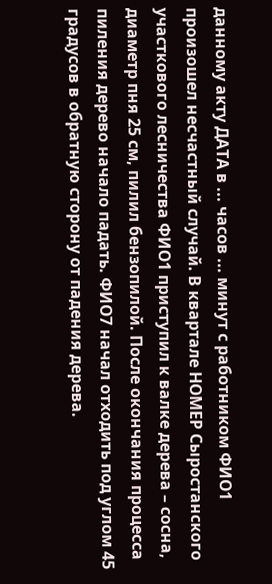данному акту ДАТА в ... часов ... минут с работником ФИО1 произошел несчастный случай. В квартале НОМЕР Сыростанского участкового лесничества ФИО1 приступил к валке дерева – сосна, диаметр пня 25 см, пилил бензопилой. После окончания процесса пиления дерево начало падать. ФИО7 начал отходить под углом 45 градусов в обратную сторону от падения дерева.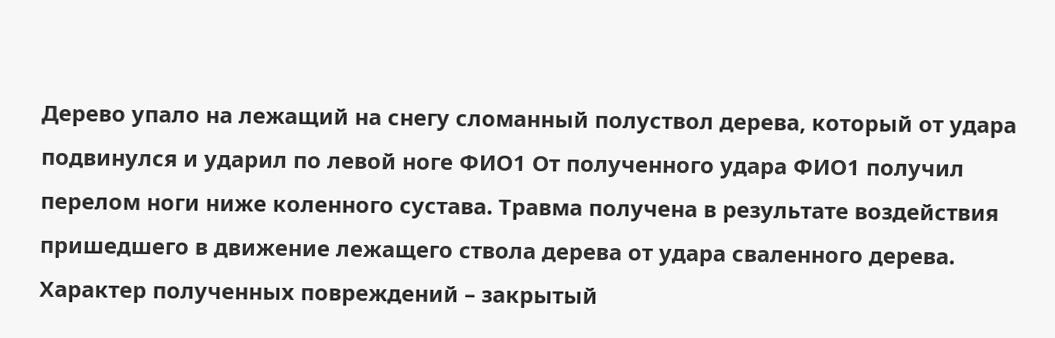Дерево упало на лежащий на снегу сломанный полуствол дерева, который от удара подвинулся и ударил по левой ноге ФИО1 От полученного удара ФИО1 получил перелом ноги ниже коленного сустава. Травма получена в результате воздействия пришедшего в движение лежащего ствола дерева от удара сваленного дерева. Характер полученных повреждений – закрытый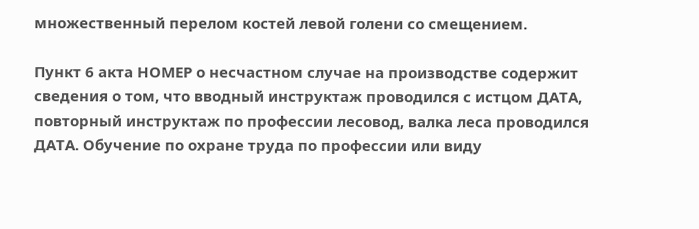множественный перелом костей левой голени со смещением.

Пункт 6 акта НОМЕР о несчастном случае на производстве содержит сведения о том, что вводный инструктаж проводился с истцом ДАТА, повторный инструктаж по профессии лесовод, валка леса проводился ДАТА. Обучение по охране труда по профессии или виду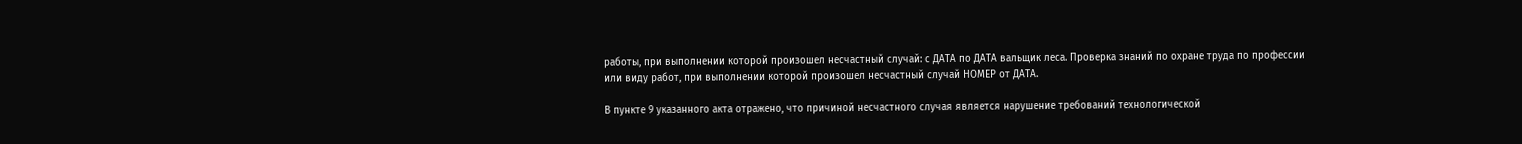работы, при выполнении которой произошел несчастный случай: с ДАТА по ДАТА вальщик леса. Проверка знаний по охране труда по профессии или виду работ, при выполнении которой произошел несчастный случай НОМЕР от ДАТА.

В пункте 9 указанного акта отражено, что причиной несчастного случая является нарушение требований технологической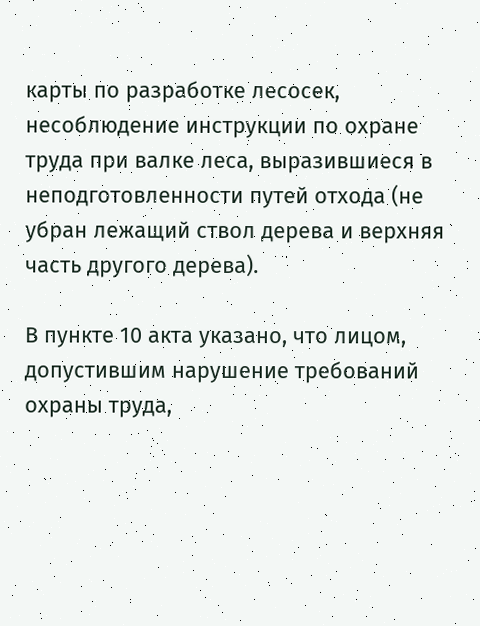карты по разработке лесосек, несоблюдение инструкции по охране труда при валке леса, выразившиеся в неподготовленности путей отхода (не убран лежащий ствол дерева и верхняя часть другого дерева).

В пункте 10 акта указано, что лицом, допустившим нарушение требований охраны труда,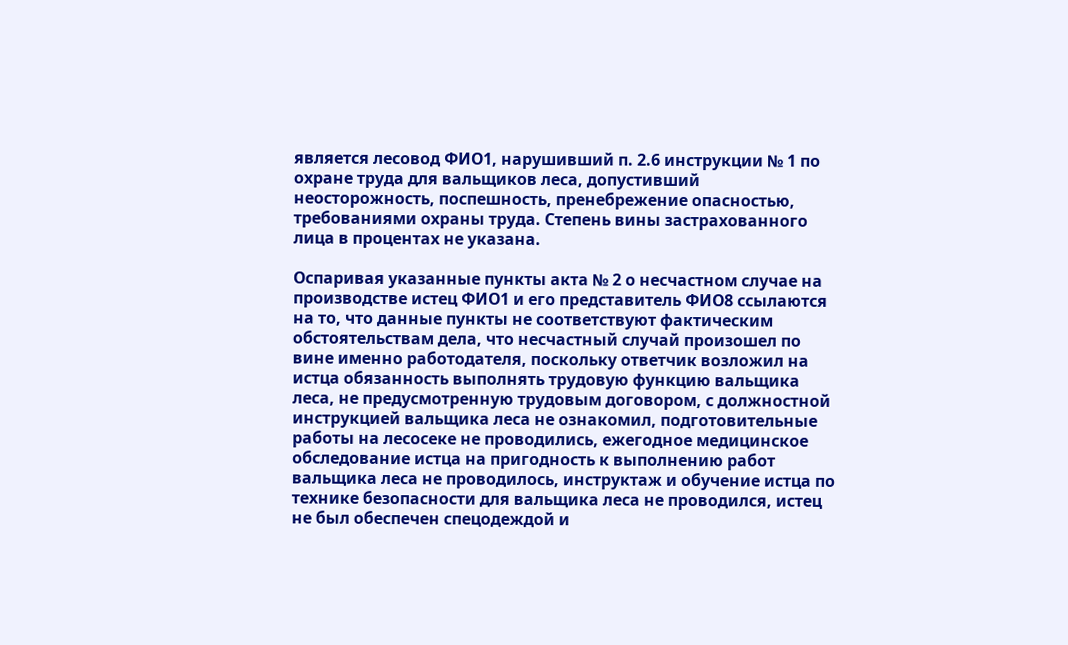является лесовод ФИО1, нарушивший п. 2.6 инструкции № 1 по охране труда для вальщиков леса, допустивший неосторожность, поспешность, пренебрежение опасностью, требованиями охраны труда. Степень вины застрахованного лица в процентах не указана.

Оспаривая указанные пункты акта № 2 о несчастном случае на производстве истец ФИО1 и его представитель ФИО8 ссылаются на то, что данные пункты не соответствуют фактическим обстоятельствам дела, что несчастный случай произошел по вине именно работодателя, поскольку ответчик возложил на истца обязанность выполнять трудовую функцию вальщика леса, не предусмотренную трудовым договором, с должностной инструкцией вальщика леса не ознакомил, подготовительные работы на лесосеке не проводились, ежегодное медицинское обследование истца на пригодность к выполнению работ вальщика леса не проводилось, инструктаж и обучение истца по технике безопасности для вальщика леса не проводился, истец не был обеспечен спецодеждой и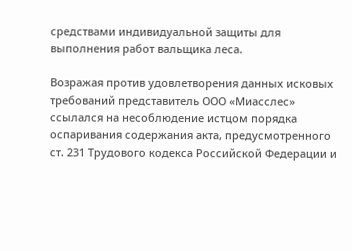средствами индивидуальной защиты для выполнения работ вальщика леса.

Возражая против удовлетворения данных исковых требований представитель ООО «Миасслес» ссылался на несоблюдение истцом порядка оспаривания содержания акта, предусмотренного ст. 231 Трудового кодекса Российской Федерации и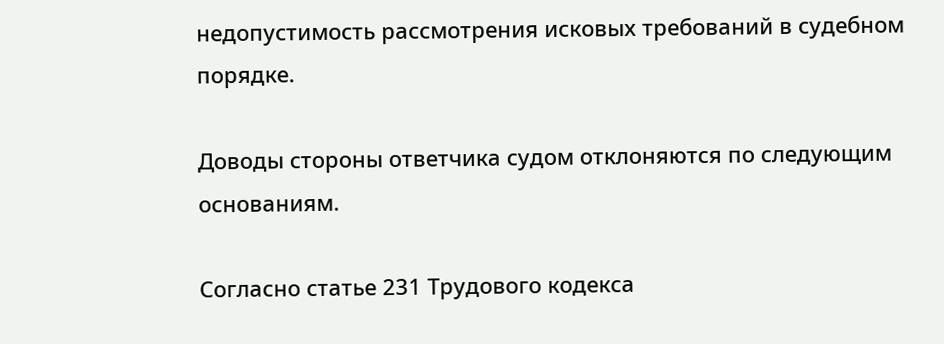недопустимость рассмотрения исковых требований в судебном порядке.

Доводы стороны ответчика судом отклоняются по следующим основаниям.

Согласно статье 231 Трудового кодекса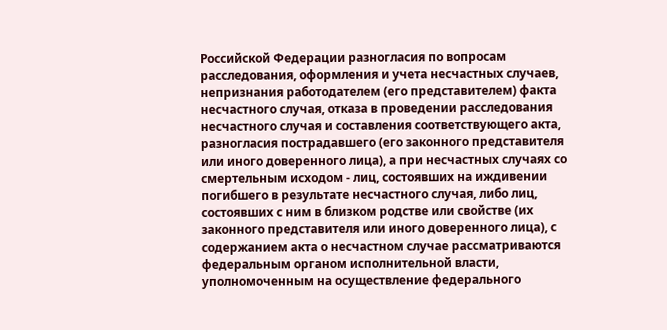Российской Федерации разногласия по вопросам расследования, оформления и учета несчастных случаев, непризнания работодателем (его представителем) факта несчастного случая, отказа в проведении расследования несчастного случая и составления соответствующего акта, разногласия пострадавшего (его законного представителя или иного доверенного лица), а при несчастных случаях со смертельным исходом - лиц, состоявших на иждивении погибшего в результате несчастного случая, либо лиц, состоявших с ним в близком родстве или свойстве (их законного представителя или иного доверенного лица), с содержанием акта о несчастном случае рассматриваются федеральным органом исполнительной власти, уполномоченным на осуществление федерального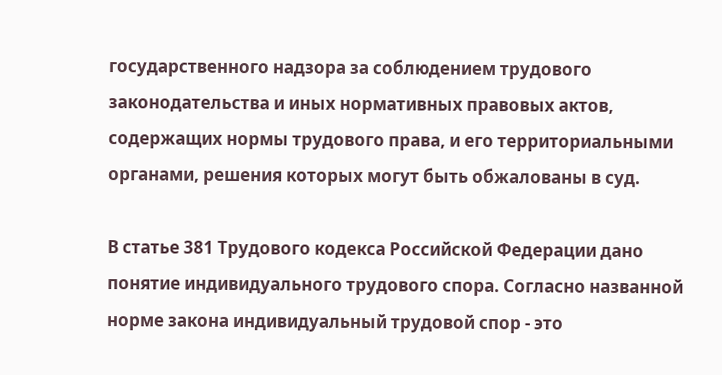государственного надзора за соблюдением трудового законодательства и иных нормативных правовых актов, содержащих нормы трудового права, и его территориальными органами, решения которых могут быть обжалованы в суд.

В статье 381 Трудового кодекса Российской Федерации дано понятие индивидуального трудового спора. Согласно названной норме закона индивидуальный трудовой спор - это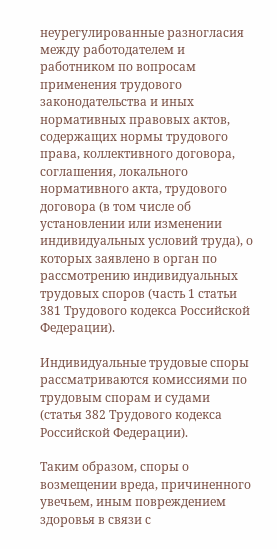неурегулированные разногласия между работодателем и работником по вопросам применения трудового законодательства и иных нормативных правовых актов, содержащих нормы трудового права, коллективного договора, соглашения, локального нормативного акта, трудового договора (в том числе об установлении или изменении индивидуальных условий труда), о которых заявлено в орган по рассмотрению индивидуальных трудовых споров (часть 1 статьи 381 Трудового кодекса Российской Федерации).

Индивидуальные трудовые споры рассматриваются комиссиями по трудовым спорам и судами (статья 382 Трудового кодекса Российской Федерации).

Таким образом, споры о возмещении вреда, причиненного увечьем, иным повреждением здоровья в связи с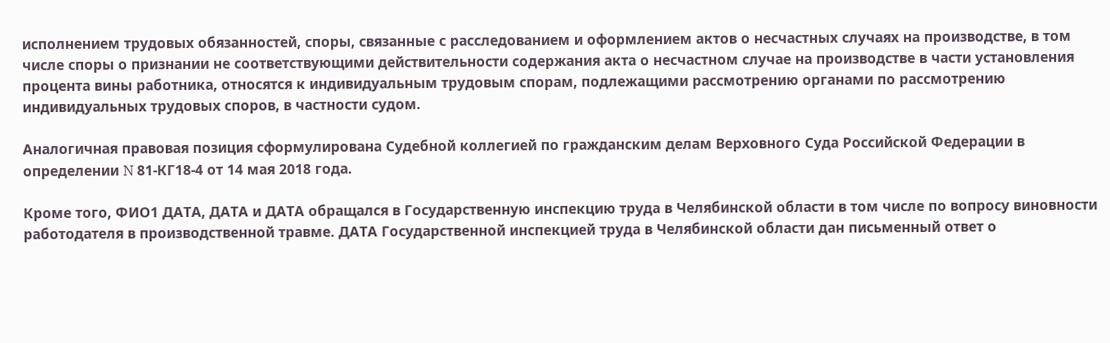исполнением трудовых обязанностей, споры, связанные с расследованием и оформлением актов о несчастных случаях на производстве, в том числе споры о признании не соответствующими действительности содержания акта о несчастном случае на производстве в части установления процента вины работника, относятся к индивидуальным трудовым спорам, подлежащими рассмотрению органами по рассмотрению индивидуальных трудовых споров, в частности судом.

Аналогичная правовая позиция сформулирована Судебной коллегией по гражданским делам Верховного Суда Российской Федерации в определении N 81-КГ18-4 от 14 мая 2018 года.

Кроме того, ФИО1 ДАТА, ДАТА и ДАТА обращался в Государственную инспекцию труда в Челябинской области в том числе по вопросу виновности работодателя в производственной травме. ДАТА Государственной инспекцией труда в Челябинской области дан письменный ответ о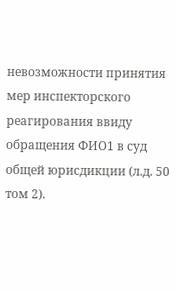невозможности принятия мер инспекторского реагирования ввиду обращения ФИО1 в суд общей юрисдикции (л.д. 50 том 2).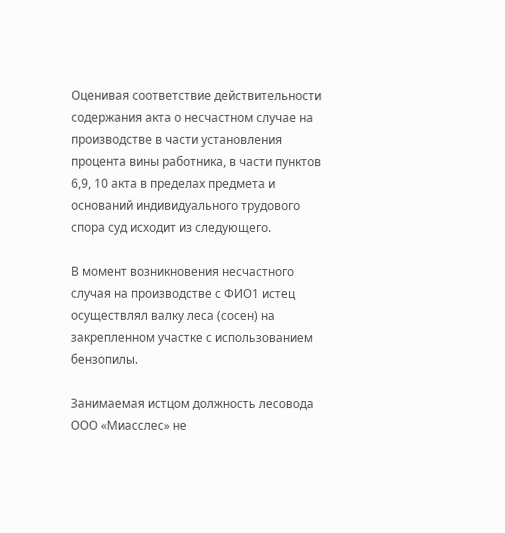Оценивая соответствие действительности содержания акта о несчастном случае на производстве в части установления процента вины работника, в части пунктов 6,9, 10 акта в пределах предмета и оснований индивидуального трудового спора суд исходит из следующего.

В момент возникновения несчастного случая на производстве с ФИО1 истец осуществлял валку леса (сосен) на закрепленном участке с использованием бензопилы.

Занимаемая истцом должность лесовода ООО «Миасслес» не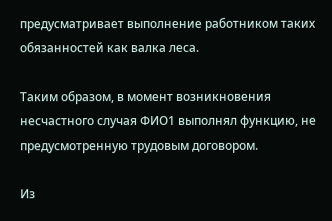предусматривает выполнение работником таких обязанностей как валка леса.

Таким образом, в момент возникновения несчастного случая ФИО1 выполнял функцию, не предусмотренную трудовым договором.

Из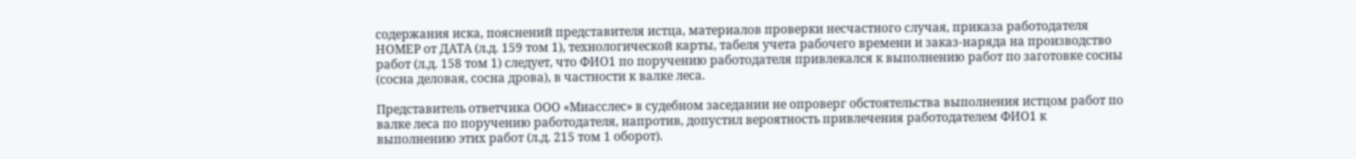содержания иска, пояснений представителя истца, материалов проверки несчастного случая, приказа работодателя НОМЕР от ДАТА (л.д. 159 том 1), технологической карты, табеля учета рабочего времени и заказ-наряда на производство работ (л.д. 158 том 1) следует, что ФИО1 по поручению работодателя привлекался к выполнению работ по заготовке сосны (сосна деловая, сосна дрова), в частности к валке леса.

Представитель ответчика ООО «Миасслес» в судебном заседании не опроверг обстоятельства выполнения истцом работ по валке леса по поручению работодателя, напротив, допустил вероятность привлечения работодателем ФИО1 к выполнению этих работ (л.д. 215 том 1 оборот).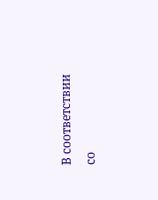В соответствии со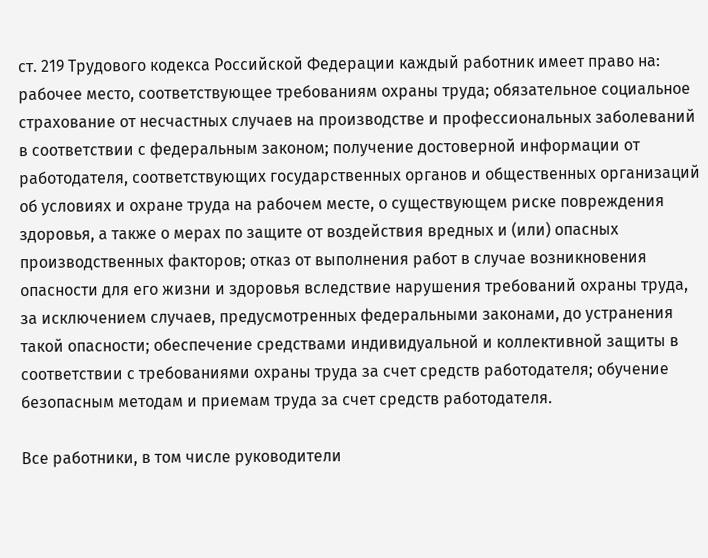ст. 219 Трудового кодекса Российской Федерации каждый работник имеет право на: рабочее место, соответствующее требованиям охраны труда; обязательное социальное страхование от несчастных случаев на производстве и профессиональных заболеваний в соответствии с федеральным законом; получение достоверной информации от работодателя, соответствующих государственных органов и общественных организаций об условиях и охране труда на рабочем месте, о существующем риске повреждения здоровья, а также о мерах по защите от воздействия вредных и (или) опасных производственных факторов; отказ от выполнения работ в случае возникновения опасности для его жизни и здоровья вследствие нарушения требований охраны труда, за исключением случаев, предусмотренных федеральными законами, до устранения такой опасности; обеспечение средствами индивидуальной и коллективной защиты в соответствии с требованиями охраны труда за счет средств работодателя; обучение безопасным методам и приемам труда за счет средств работодателя.

Все работники, в том числе руководители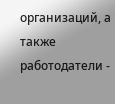организаций, а также работодатели -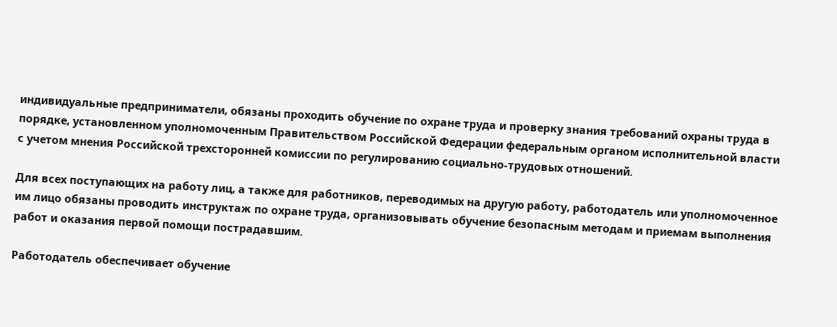индивидуальные предприниматели, обязаны проходить обучение по охране труда и проверку знания требований охраны труда в порядке, установленном уполномоченным Правительством Российской Федерации федеральным органом исполнительной власти с учетом мнения Российской трехсторонней комиссии по регулированию социально-трудовых отношений.

Для всех поступающих на работу лиц, а также для работников, переводимых на другую работу, работодатель или уполномоченное им лицо обязаны проводить инструктаж по охране труда, организовывать обучение безопасным методам и приемам выполнения работ и оказания первой помощи пострадавшим.

Работодатель обеспечивает обучение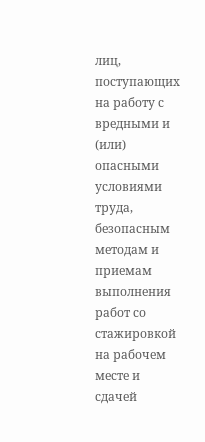лиц, поступающих на работу с вредными и (или) опасными условиями труда, безопасным методам и приемам выполнения работ со стажировкой на рабочем месте и сдачей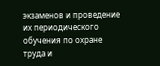экзаменов и проведение их периодического обучения по охране труда и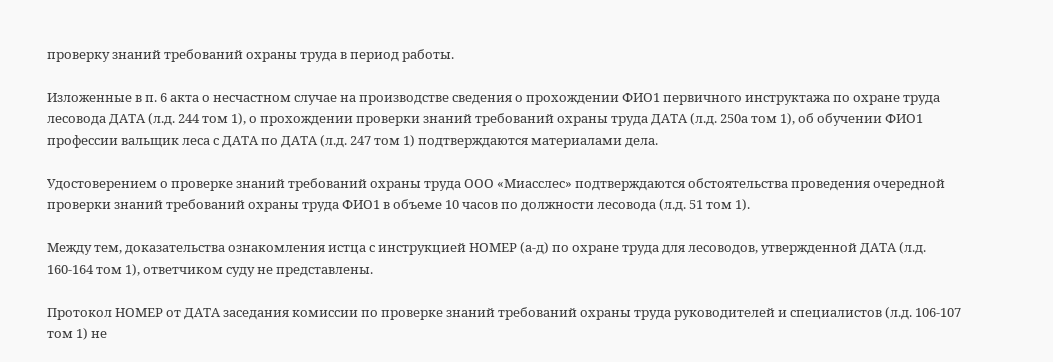проверку знаний требований охраны труда в период работы.

Изложенные в п. 6 акта о несчастном случае на производстве сведения о прохождении ФИО1 первичного инструктажа по охране труда лесовода ДАТА (л.д. 244 том 1), о прохождении проверки знаний требований охраны труда ДАТА (л.д. 250а том 1), об обучении ФИО1 профессии вальщик леса с ДАТА по ДАТА (л.д. 247 том 1) подтверждаются материалами дела.

Удостоверением о проверке знаний требований охраны труда ООО «Миасслес» подтверждаются обстоятельства проведения очередной проверки знаний требований охраны труда ФИО1 в объеме 10 часов по должности лесовода (л.д. 51 том 1).

Между тем, доказательства ознакомления истца с инструкцией НОМЕР (а-д) по охране труда для лесоводов, утвержденной ДАТА (л.д. 160-164 том 1), ответчиком суду не представлены.

Протокол НОМЕР от ДАТА заседания комиссии по проверке знаний требований охраны труда руководителей и специалистов (л.д. 106-107 том 1) не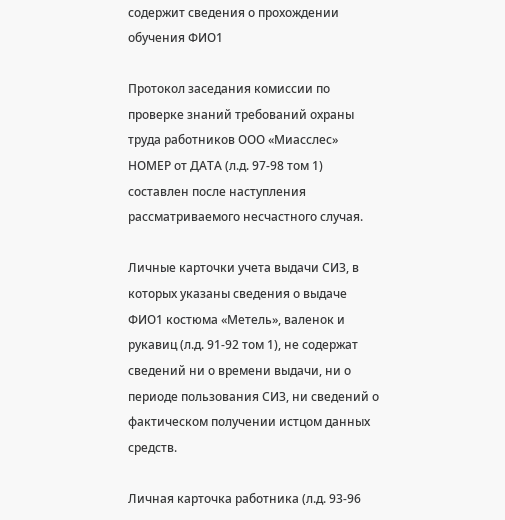содержит сведения о прохождении обучения ФИО1

Протокол заседания комиссии по проверке знаний требований охраны труда работников ООО «Миасслес» НОМЕР от ДАТА (л.д. 97-98 том 1) составлен после наступления рассматриваемого несчастного случая.

Личные карточки учета выдачи СИЗ, в которых указаны сведения о выдаче ФИО1 костюма «Метель», валенок и рукавиц (л.д. 91-92 том 1), не содержат сведений ни о времени выдачи, ни о периоде пользования СИЗ, ни сведений о фактическом получении истцом данных средств.

Личная карточка работника (л.д. 93-96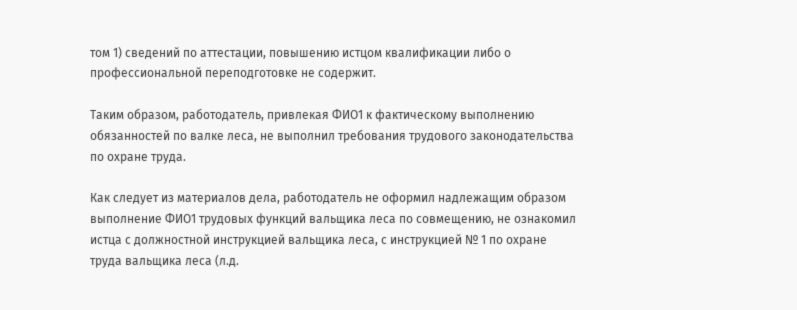том 1) сведений по аттестации, повышению истцом квалификации либо о профессиональной переподготовке не содержит.

Таким образом, работодатель, привлекая ФИО1 к фактическому выполнению обязанностей по валке леса, не выполнил требования трудового законодательства по охране труда.

Как следует из материалов дела, работодатель не оформил надлежащим образом выполнение ФИО1 трудовых функций вальщика леса по совмещению, не ознакомил истца с должностной инструкцией вальщика леса, с инструкцией № 1 по охране труда вальщика леса (л.д.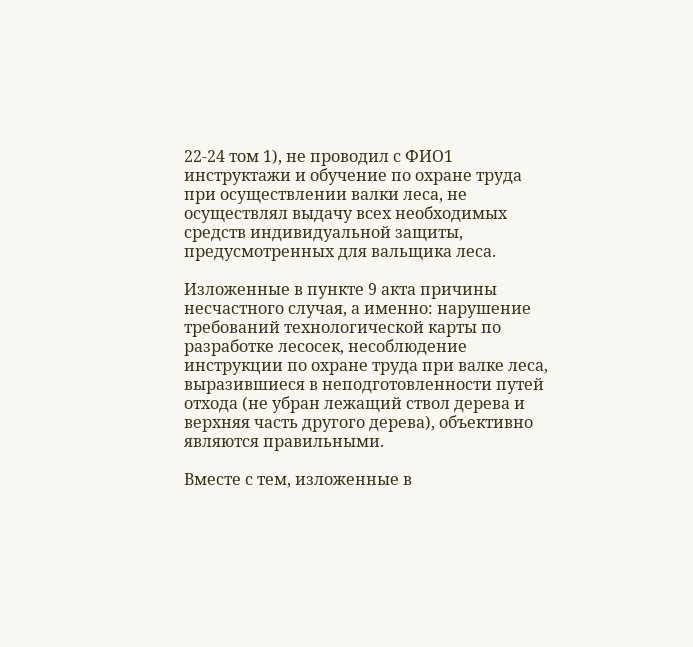22-24 том 1), не проводил с ФИО1 инструктажи и обучение по охране труда при осуществлении валки леса, не осуществлял выдачу всех необходимых средств индивидуальной защиты, предусмотренных для вальщика леса.

Изложенные в пункте 9 акта причины несчастного случая, а именно: нарушение требований технологической карты по разработке лесосек, несоблюдение инструкции по охране труда при валке леса, выразившиеся в неподготовленности путей отхода (не убран лежащий ствол дерева и верхняя часть другого дерева), объективно являются правильными.

Вместе с тем, изложенные в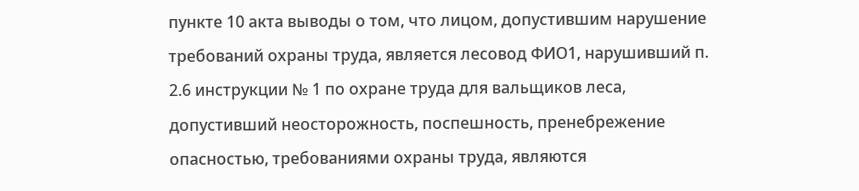пункте 10 акта выводы о том, что лицом, допустившим нарушение требований охраны труда, является лесовод ФИО1, нарушивший п. 2.6 инструкции № 1 по охране труда для вальщиков леса, допустивший неосторожность, поспешность, пренебрежение опасностью, требованиями охраны труда, являются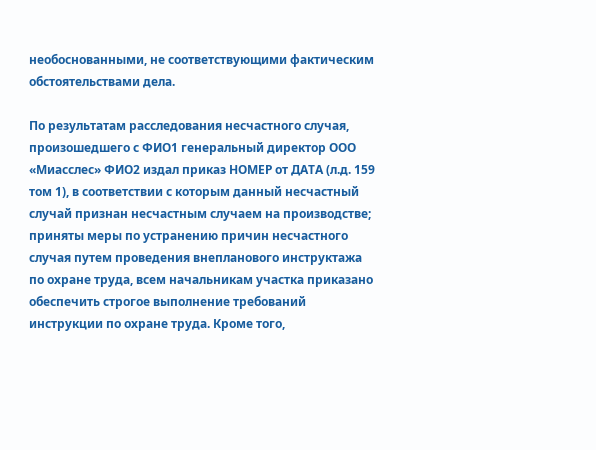необоснованными, не соответствующими фактическим обстоятельствами дела.

По результатам расследования несчастного случая, произошедшего с ФИО1 генеральный директор ООО «Миасслес» ФИО2 издал приказ НОМЕР от ДАТА (л.д. 159 том 1), в соответствии с которым данный несчастный случай признан несчастным случаем на производстве; приняты меры по устранению причин несчастного случая путем проведения внепланового инструктажа по охране труда, всем начальникам участка приказано обеспечить строгое выполнение требований инструкции по охране труда. Кроме того,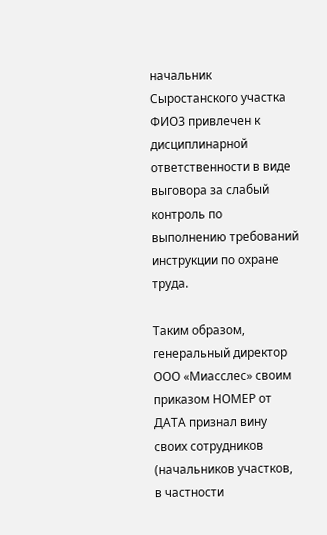начальник Сыростанского участка ФИО3 привлечен к дисциплинарной ответственности в виде выговора за слабый контроль по выполнению требований инструкции по охране труда.

Таким образом, генеральный директор ООО «Миасслес» своим приказом НОМЕР от ДАТА признал вину своих сотрудников (начальников участков, в частности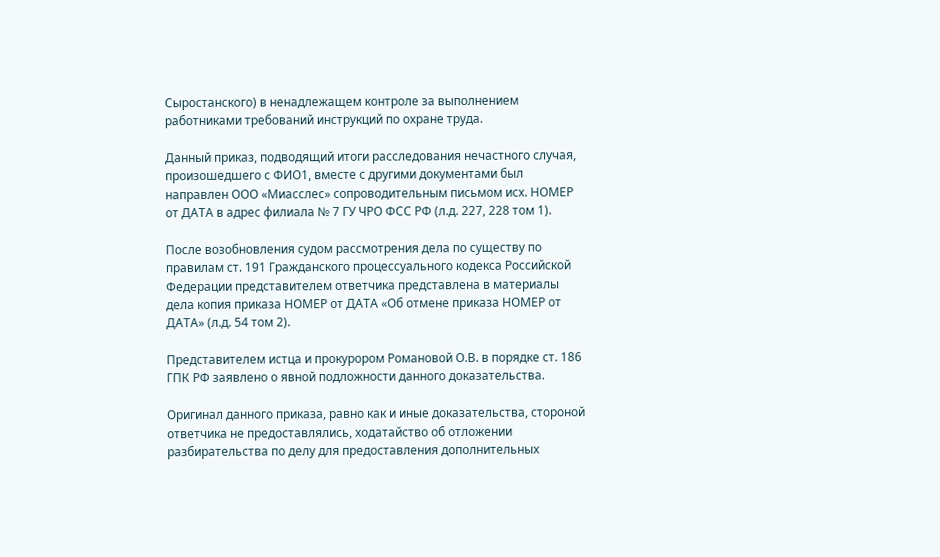Сыростанского) в ненадлежащем контроле за выполнением работниками требований инструкций по охране труда.

Данный приказ, подводящий итоги расследования нечастного случая, произошедшего с ФИО1, вместе с другими документами был направлен ООО «Миасслес» сопроводительным письмом исх. НОМЕР от ДАТА в адрес филиала № 7 ГУ ЧРО ФСС РФ (л.д. 227, 228 том 1).

После возобновления судом рассмотрения дела по существу по правилам ст. 191 Гражданского процессуального кодекса Российской Федерации представителем ответчика представлена в материалы дела копия приказа НОМЕР от ДАТА «Об отмене приказа НОМЕР от ДАТА» (л.д. 54 том 2).

Представителем истца и прокурором Романовой О.В. в порядке ст. 186 ГПК РФ заявлено о явной подложности данного доказательства.

Оригинал данного приказа, равно как и иные доказательства, стороной ответчика не предоставлялись, ходатайство об отложении разбирательства по делу для предоставления дополнительных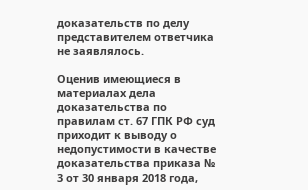доказательств по делу представителем ответчика не заявлялось.

Оценив имеющиеся в материалах дела доказательства по правилам ст. 67 ГПК РФ суд приходит к выводу о недопустимости в качестве доказательства приказа № 3 от 30 января 2018 года,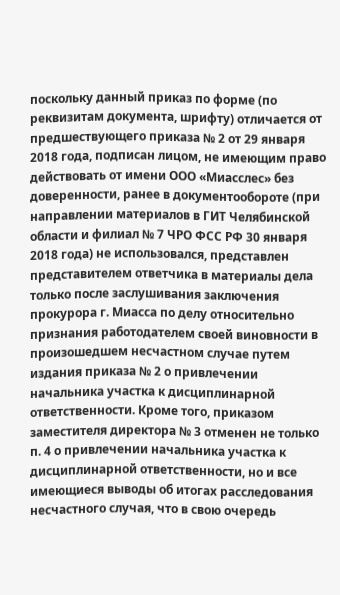поскольку данный приказ по форме (по реквизитам документа, шрифту) отличается от предшествующего приказа № 2 от 29 января 2018 года, подписан лицом, не имеющим право действовать от имени ООО «Миасслес» без доверенности, ранее в документообороте (при направлении материалов в ГИТ Челябинской области и филиал № 7 ЧРО ФСС РФ 30 января 2018 года) не использовался, представлен представителем ответчика в материалы дела только после заслушивания заключения прокурора г. Миасса по делу относительно признания работодателем своей виновности в произошедшем несчастном случае путем издания приказа № 2 о привлечении начальника участка к дисциплинарной ответственности. Кроме того, приказом заместителя директора № 3 отменен не только п. 4 о привлечении начальника участка к дисциплинарной ответственности, но и все имеющиеся выводы об итогах расследования несчастного случая, что в свою очередь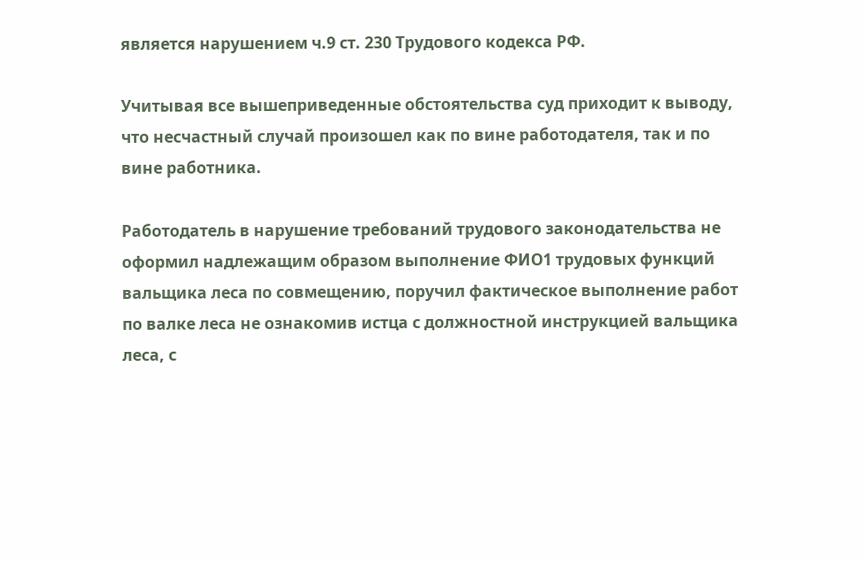является нарушением ч.9 ст. 230 Трудового кодекса РФ.

Учитывая все вышеприведенные обстоятельства суд приходит к выводу, что несчастный случай произошел как по вине работодателя, так и по вине работника.

Работодатель в нарушение требований трудового законодательства не оформил надлежащим образом выполнение ФИО1 трудовых функций вальщика леса по совмещению, поручил фактическое выполнение работ по валке леса не ознакомив истца с должностной инструкцией вальщика леса, с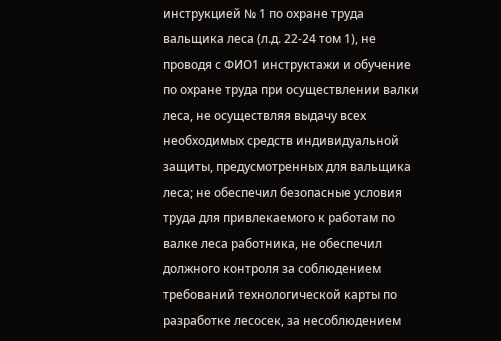инструкцией № 1 по охране труда вальщика леса (л.д. 22-24 том 1), не проводя с ФИО1 инструктажи и обучение по охране труда при осуществлении валки леса, не осуществляя выдачу всех необходимых средств индивидуальной защиты, предусмотренных для вальщика леса; не обеспечил безопасные условия труда для привлекаемого к работам по валке леса работника, не обеспечил должного контроля за соблюдением требований технологической карты по разработке лесосек, за несоблюдением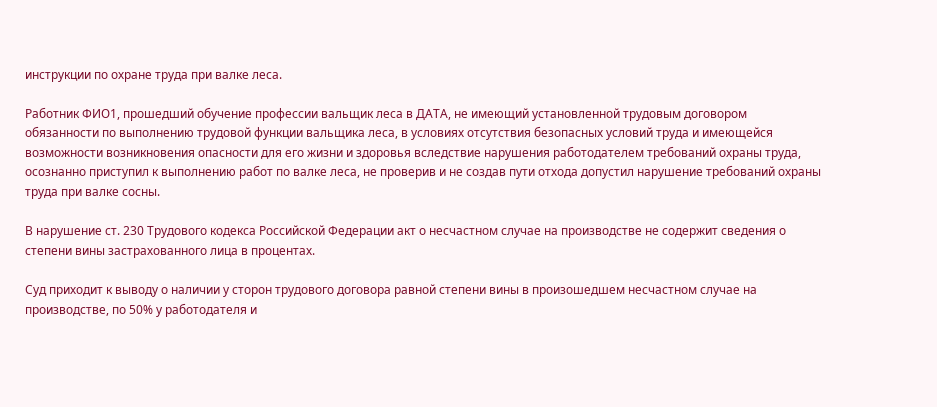инструкции по охране труда при валке леса.

Работник ФИО1, прошедший обучение профессии вальщик леса в ДАТА, не имеющий установленной трудовым договором обязанности по выполнению трудовой функции вальщика леса, в условиях отсутствия безопасных условий труда и имеющейся возможности возникновения опасности для его жизни и здоровья вследствие нарушения работодателем требований охраны труда, осознанно приступил к выполнению работ по валке леса, не проверив и не создав пути отхода допустил нарушение требований охраны труда при валке сосны.

В нарушение ст. 230 Трудового кодекса Российской Федерации акт о несчастном случае на производстве не содержит сведения о степени вины застрахованного лица в процентах.

Суд приходит к выводу о наличии у сторон трудового договора равной степени вины в произошедшем несчастном случае на производстве, по 50% у работодателя и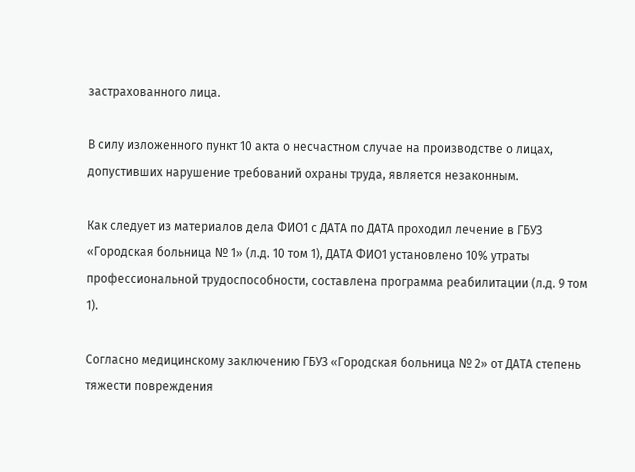застрахованного лица.

В силу изложенного пункт 10 акта о несчастном случае на производстве о лицах, допустивших нарушение требований охраны труда, является незаконным.

Как следует из материалов дела ФИО1 с ДАТА по ДАТА проходил лечение в ГБУЗ «Городская больница № 1» (л.д. 10 том 1), ДАТА ФИО1 установлено 10% утраты профессиональной трудоспособности, составлена программа реабилитации (л.д. 9 том 1).

Согласно медицинскому заключению ГБУЗ «Городская больница № 2» от ДАТА степень тяжести повреждения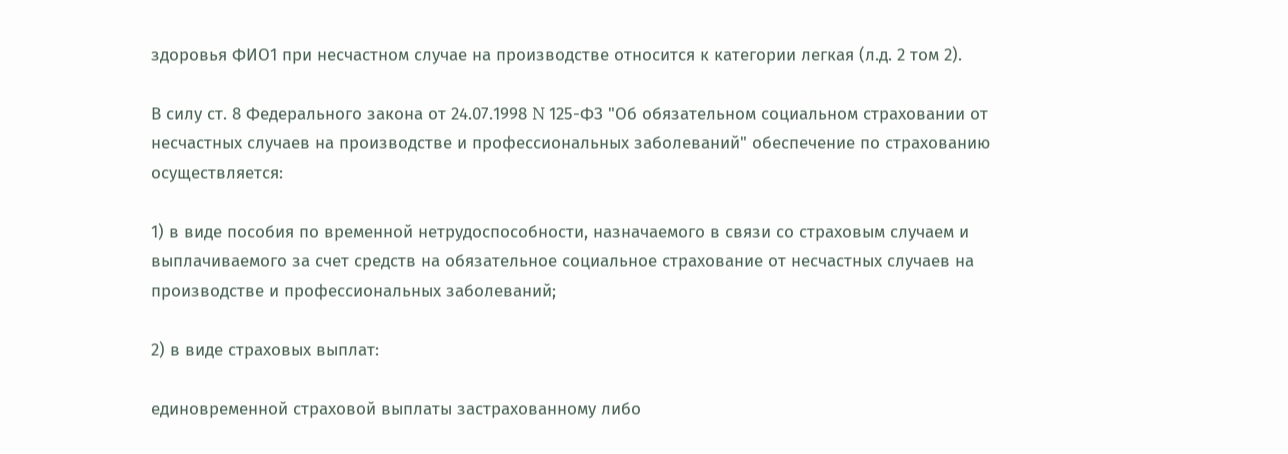здоровья ФИО1 при несчастном случае на производстве относится к категории легкая (л.д. 2 том 2).

В силу ст. 8 Федерального закона от 24.07.1998 N 125-ФЗ "Об обязательном социальном страховании от несчастных случаев на производстве и профессиональных заболеваний" обеспечение по страхованию осуществляется:

1) в виде пособия по временной нетрудоспособности, назначаемого в связи со страховым случаем и выплачиваемого за счет средств на обязательное социальное страхование от несчастных случаев на производстве и профессиональных заболеваний;

2) в виде страховых выплат:

единовременной страховой выплаты застрахованному либо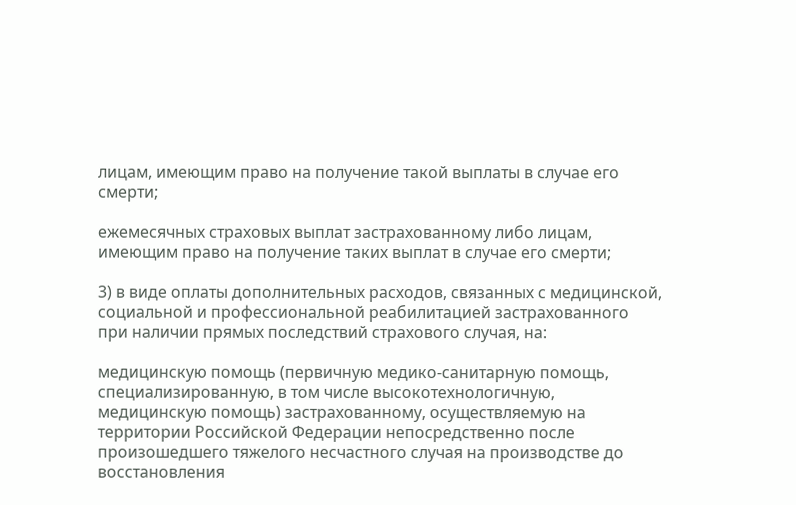лицам, имеющим право на получение такой выплаты в случае его смерти;

ежемесячных страховых выплат застрахованному либо лицам, имеющим право на получение таких выплат в случае его смерти;

3) в виде оплаты дополнительных расходов, связанных с медицинской, социальной и профессиональной реабилитацией застрахованного при наличии прямых последствий страхового случая, на:

медицинскую помощь (первичную медико-санитарную помощь, специализированную, в том числе высокотехнологичную, медицинскую помощь) застрахованному, осуществляемую на территории Российской Федерации непосредственно после произошедшего тяжелого несчастного случая на производстве до восстановления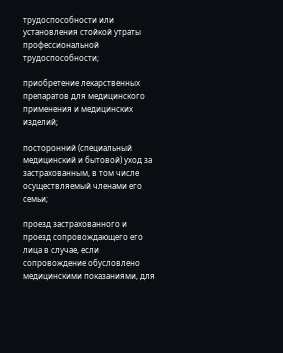трудоспособности или установления стойкой утраты профессиональной трудоспособности;

приобретение лекарственных препаратов для медицинского применения и медицинских изделий;

посторонний (специальный медицинский и бытовой) уход за застрахованным, в том числе осуществляемый членами его семьи;

проезд застрахованного и проезд сопровождающего его лица в случае, если сопровождение обусловлено медицинскими показаниями, для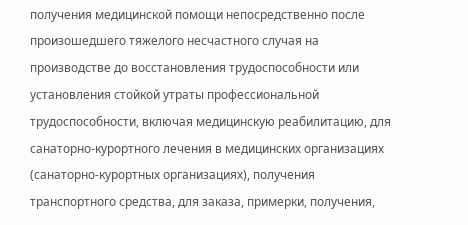получения медицинской помощи непосредственно после произошедшего тяжелого несчастного случая на производстве до восстановления трудоспособности или установления стойкой утраты профессиональной трудоспособности, включая медицинскую реабилитацию, для санаторно-курортного лечения в медицинских организациях (санаторно-курортных организациях), получения транспортного средства, для заказа, примерки, получения,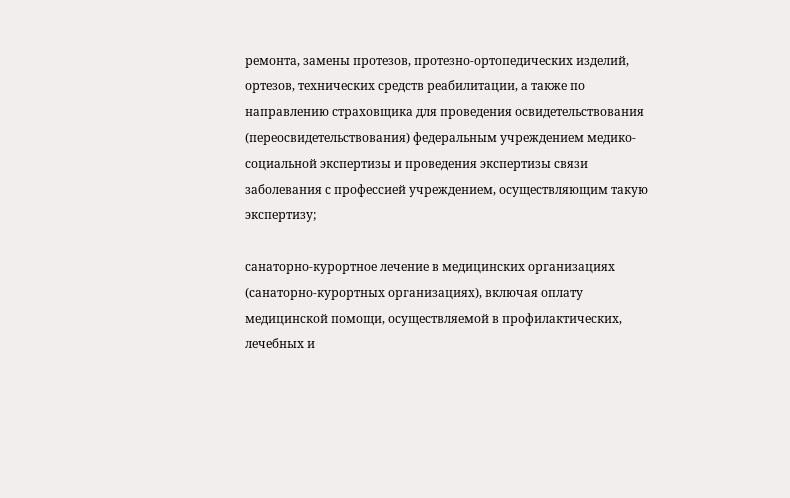ремонта, замены протезов, протезно-ортопедических изделий, ортезов, технических средств реабилитации, а также по направлению страховщика для проведения освидетельствования (переосвидетельствования) федеральным учреждением медико-социальной экспертизы и проведения экспертизы связи заболевания с профессией учреждением, осуществляющим такую экспертизу;

санаторно-курортное лечение в медицинских организациях (санаторно-курортных организациях), включая оплату медицинской помощи, осуществляемой в профилактических, лечебных и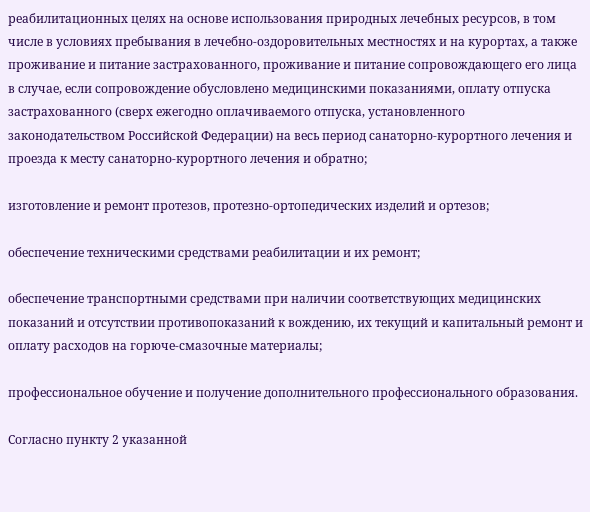реабилитационных целях на основе использования природных лечебных ресурсов, в том числе в условиях пребывания в лечебно-оздоровительных местностях и на курортах, а также проживание и питание застрахованного, проживание и питание сопровождающего его лица в случае, если сопровождение обусловлено медицинскими показаниями, оплату отпуска застрахованного (сверх ежегодно оплачиваемого отпуска, установленного законодательством Российской Федерации) на весь период санаторно-курортного лечения и проезда к месту санаторно-курортного лечения и обратно;

изготовление и ремонт протезов, протезно-ортопедических изделий и ортезов;

обеспечение техническими средствами реабилитации и их ремонт;

обеспечение транспортными средствами при наличии соответствующих медицинских показаний и отсутствии противопоказаний к вождению, их текущий и капитальный ремонт и оплату расходов на горюче-смазочные материалы;

профессиональное обучение и получение дополнительного профессионального образования.

Согласно пункту 2 указанной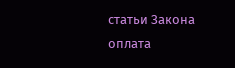статьи Закона оплата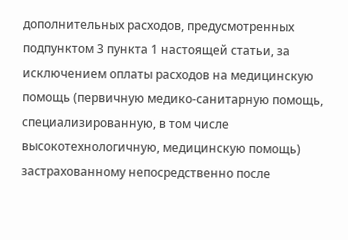дополнительных расходов, предусмотренных подпунктом 3 пункта 1 настоящей статьи, за исключением оплаты расходов на медицинскую помощь (первичную медико-санитарную помощь, специализированную, в том числе высокотехнологичную, медицинскую помощь) застрахованному непосредственно после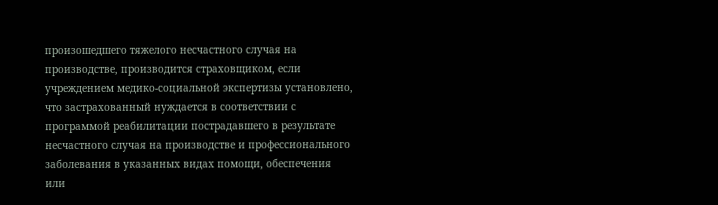произошедшего тяжелого несчастного случая на производстве, производится страховщиком, если учреждением медико-социальной экспертизы установлено, что застрахованный нуждается в соответствии с программой реабилитации пострадавшего в результате несчастного случая на производстве и профессионального заболевания в указанных видах помощи, обеспечения или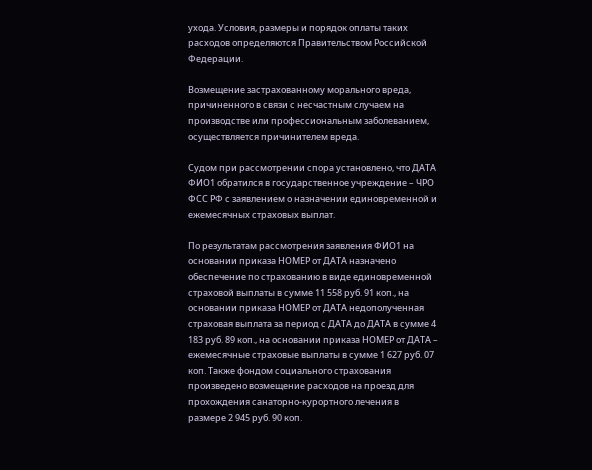ухода. Условия, размеры и порядок оплаты таких расходов определяются Правительством Российской Федерации.

Возмещение застрахованному морального вреда, причиненного в связи с несчастным случаем на производстве или профессиональным заболеванием, осуществляется причинителем вреда.

Судом при рассмотрении спора установлено, что ДАТА ФИО1 обратился в государственное учреждение – ЧРО ФСС РФ с заявлением о назначении единовременной и ежемесячных страховых выплат.

По результатам рассмотрения заявления ФИО1 на основании приказа НОМЕР от ДАТА назначено обеспечение по страхованию в виде единовременной страховой выплаты в сумме 11 558 руб. 91 коп., на основании приказа НОМЕР от ДАТА недополученная страховая выплата за период с ДАТА до ДАТА в сумме 4 183 руб. 89 коп., на основании приказа НОМЕР от ДАТА – ежемесячные страховые выплаты в сумме 1 627 руб. 07 коп. Также фондом социального страхования произведено возмещение расходов на проезд для прохождения санаторно-курортного лечения в размере 2 945 руб. 90 коп.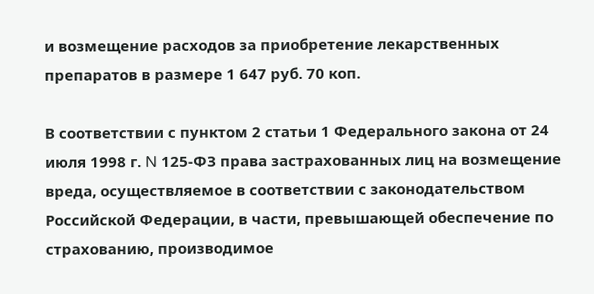и возмещение расходов за приобретение лекарственных препаратов в размере 1 647 руб. 70 коп.

В соответствии с пунктом 2 статьи 1 Федерального закона от 24 июля 1998 г. N 125-ФЗ права застрахованных лиц на возмещение вреда, осуществляемое в соответствии с законодательством Российской Федерации, в части, превышающей обеспечение по страхованию, производимое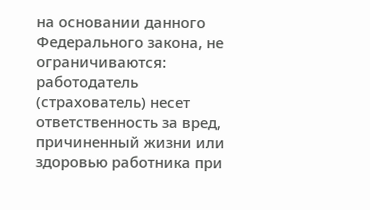на основании данного Федерального закона, не ограничиваются: работодатель (страхователь) несет ответственность за вред, причиненный жизни или здоровью работника при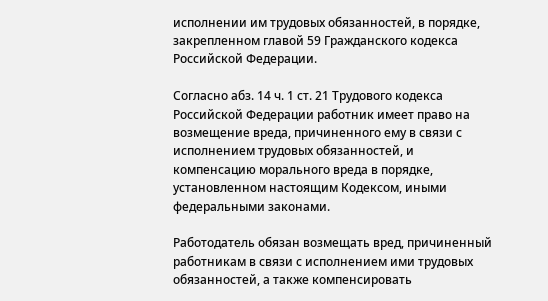исполнении им трудовых обязанностей, в порядке, закрепленном главой 59 Гражданского кодекса Российской Федерации.

Согласно абз. 14 ч. 1 ст. 21 Трудового кодекса Российской Федерации работник имеет право на возмещение вреда, причиненного ему в связи с исполнением трудовых обязанностей, и компенсацию морального вреда в порядке, установленном настоящим Кодексом, иными федеральными законами.

Работодатель обязан возмещать вред, причиненный работникам в связи с исполнением ими трудовых обязанностей, а также компенсировать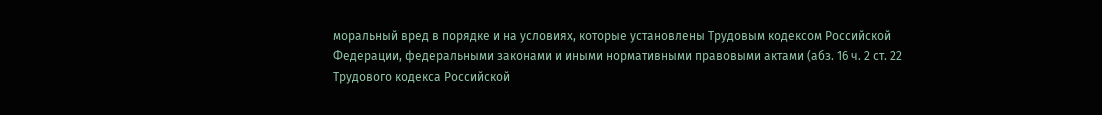моральный вред в порядке и на условиях, которые установлены Трудовым кодексом Российской Федерации, федеральными законами и иными нормативными правовыми актами (абз. 16 ч. 2 ст. 22 Трудового кодекса Российской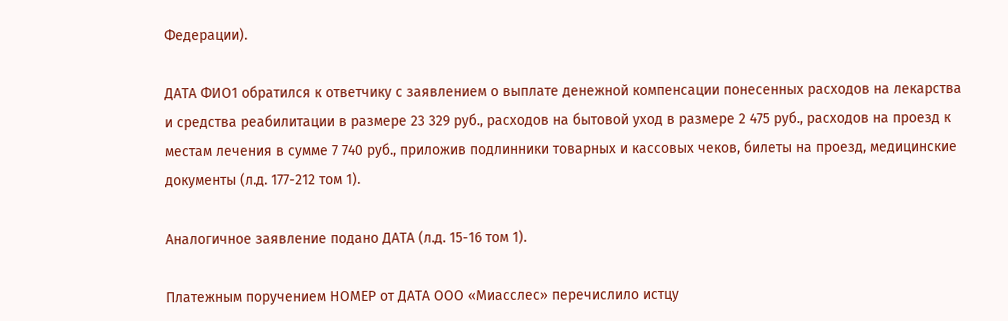Федерации).

ДАТА ФИО1 обратился к ответчику с заявлением о выплате денежной компенсации понесенных расходов на лекарства и средства реабилитации в размере 23 329 руб., расходов на бытовой уход в размере 2 475 руб., расходов на проезд к местам лечения в сумме 7 740 руб., приложив подлинники товарных и кассовых чеков, билеты на проезд, медицинские документы (л.д. 177-212 том 1).

Аналогичное заявление подано ДАТА (л.д. 15-16 том 1).

Платежным поручением НОМЕР от ДАТА ООО «Миасслес» перечислило истцу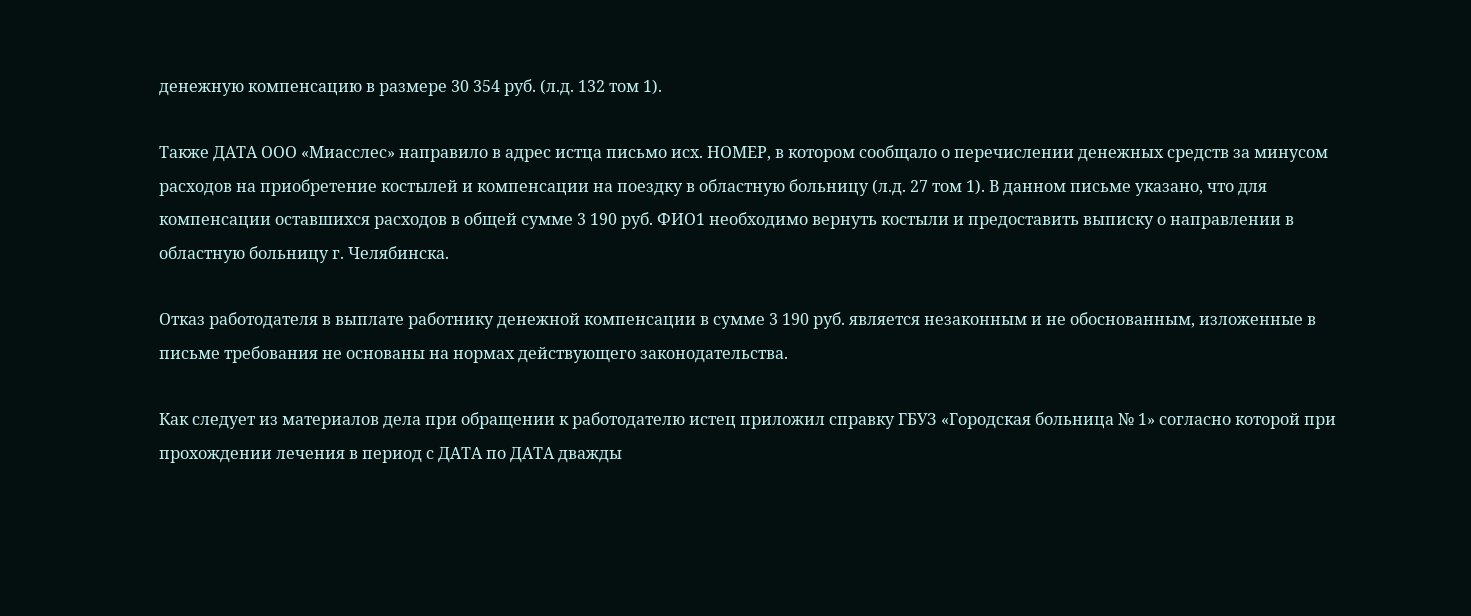денежную компенсацию в размере 30 354 руб. (л.д. 132 том 1).

Также ДАТА ООО «Миасслес» направило в адрес истца письмо исх. НОМЕР, в котором сообщало о перечислении денежных средств за минусом расходов на приобретение костылей и компенсации на поездку в областную больницу (л.д. 27 том 1). В данном письме указано, что для компенсации оставшихся расходов в общей сумме 3 190 руб. ФИО1 необходимо вернуть костыли и предоставить выписку о направлении в областную больницу г. Челябинска.

Отказ работодателя в выплате работнику денежной компенсации в сумме 3 190 руб. является незаконным и не обоснованным, изложенные в письме требования не основаны на нормах действующего законодательства.

Как следует из материалов дела при обращении к работодателю истец приложил справку ГБУЗ «Городская больница № 1» согласно которой при прохождении лечения в период с ДАТА по ДАТА дважды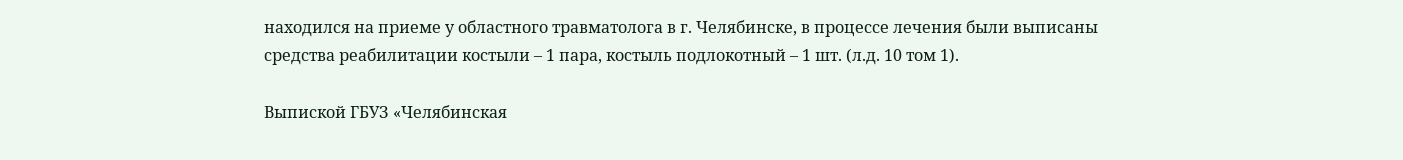находился на приеме у областного травматолога в г. Челябинске, в процессе лечения были выписаны средства реабилитации костыли – 1 пара, костыль подлокотный – 1 шт. (л.д. 10 том 1).

Выпиской ГБУЗ «Челябинская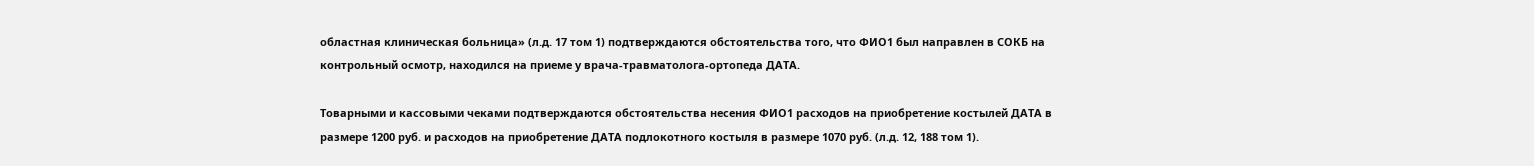областная клиническая больница» (л.д. 17 том 1) подтверждаются обстоятельства того, что ФИО1 был направлен в СОКБ на контрольный осмотр, находился на приеме у врача-травматолога-ортопеда ДАТА.

Товарными и кассовыми чеками подтверждаются обстоятельства несения ФИО1 расходов на приобретение костылей ДАТА в размере 1200 руб. и расходов на приобретение ДАТА подлокотного костыля в размере 1070 руб. (л.д. 12, 188 том 1).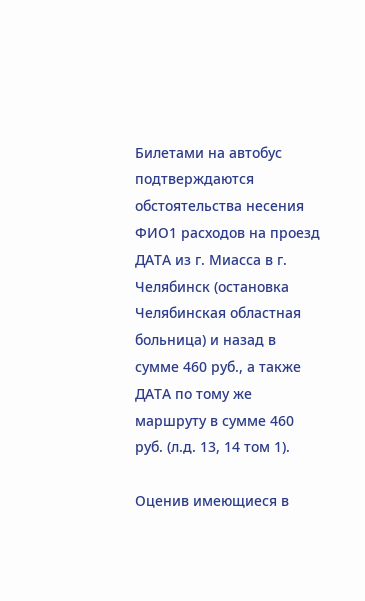Билетами на автобус подтверждаются обстоятельства несения ФИО1 расходов на проезд ДАТА из г. Миасса в г. Челябинск (остановка Челябинская областная больница) и назад в сумме 460 руб., а также ДАТА по тому же маршруту в сумме 460 руб. (л.д. 13, 14 том 1).

Оценив имеющиеся в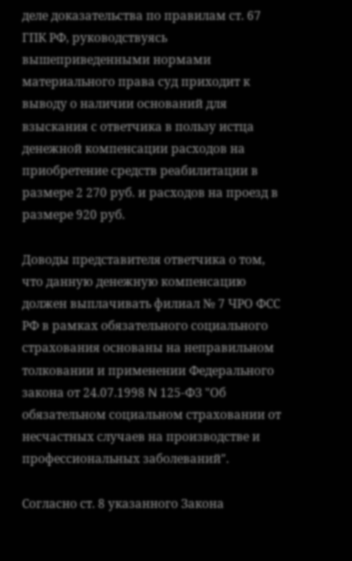деле доказательства по правилам ст. 67 ГПК РФ, руководствуясь вышеприведенными нормами материального права суд приходит к выводу о наличии оснований для взыскания с ответчика в пользу истца денежной компенсации расходов на приобретение средств реабилитации в размере 2 270 руб. и расходов на проезд в размере 920 руб.

Доводы представителя ответчика о том, что данную денежную компенсацию должен выплачивать филиал № 7 ЧРО ФСС РФ в рамках обязательного социального страхования основаны на неправильном толковании и применении Федерального закона от 24.07.1998 N 125-ФЗ "Об обязательном социальном страховании от несчастных случаев на производстве и профессиональных заболеваний".

Согласно ст. 8 указанного Закона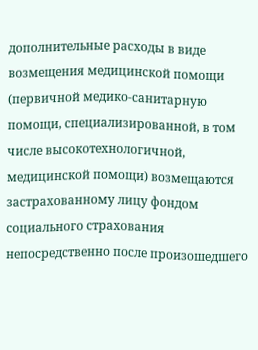дополнительные расходы в виде возмещения медицинской помощи (первичной медико-санитарную помощи, специализированной, в том числе высокотехнологичной, медицинской помощи) возмещаются застрахованному лицу фондом социального страхования непосредственно после произошедшего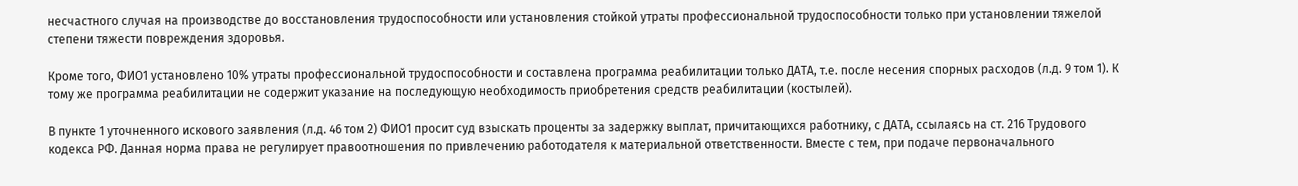несчастного случая на производстве до восстановления трудоспособности или установления стойкой утраты профессиональной трудоспособности только при установлении тяжелой степени тяжести повреждения здоровья.

Кроме того, ФИО1 установлено 10% утраты профессиональной трудоспособности и составлена программа реабилитации только ДАТА, т.е. после несения спорных расходов (л.д. 9 том 1). К тому же программа реабилитации не содержит указание на последующую необходимость приобретения средств реабилитации (костылей).

В пункте 1 уточненного искового заявления (л.д. 46 том 2) ФИО1 просит суд взыскать проценты за задержку выплат, причитающихся работнику, с ДАТА, ссылаясь на ст. 216 Трудового кодекса РФ. Данная норма права не регулирует правоотношения по привлечению работодателя к материальной ответственности. Вместе с тем, при подаче первоначального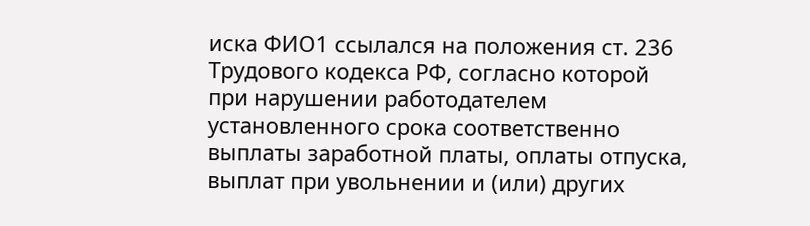иска ФИО1 ссылался на положения ст. 236 Трудового кодекса РФ, согласно которой при нарушении работодателем установленного срока соответственно выплаты заработной платы, оплаты отпуска, выплат при увольнении и (или) других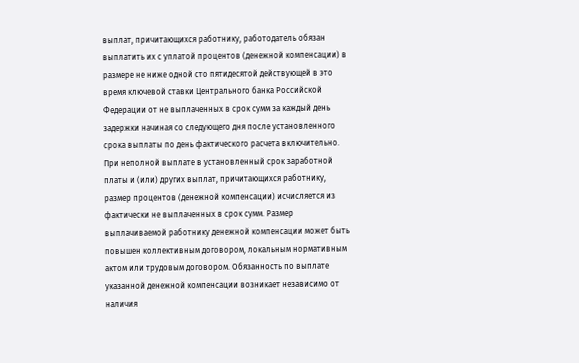выплат, причитающихся работнику, работодатель обязан выплатить их с уплатой процентов (денежной компенсации) в размере не ниже одной сто пятидесятой действующей в это время ключевой ставки Центрального банка Российской Федерации от не выплаченных в срок сумм за каждый день задержки начиная со следующего дня после установленного срока выплаты по день фактического расчета включительно. При неполной выплате в установленный срок заработной платы и (или) других выплат, причитающихся работнику, размер процентов (денежной компенсации) исчисляется из фактически не выплаченных в срок сумм. Размер выплачиваемой работнику денежной компенсации может быть повышен коллективным договором, локальным нормативным актом или трудовым договором. Обязанность по выплате указанной денежной компенсации возникает независимо от наличия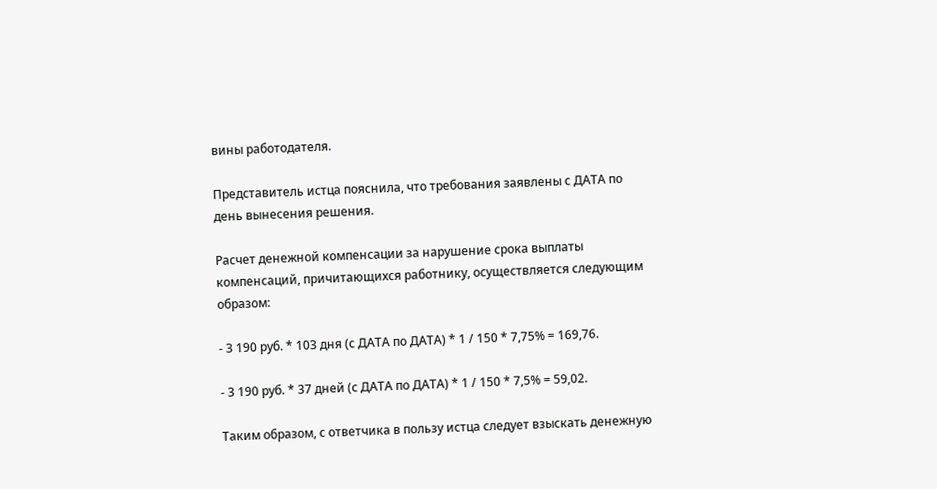вины работодателя.

Представитель истца пояснила, что требования заявлены с ДАТА по день вынесения решения.

Расчет денежной компенсации за нарушение срока выплаты компенсаций, причитающихся работнику, осуществляется следующим образом:

- 3 190 руб. * 103 дня (с ДАТА по ДАТА) * 1 / 150 * 7,75% = 169,76.

- 3 190 руб. * 37 дней (с ДАТА по ДАТА) * 1 / 150 * 7,5% = 59,02.

Таким образом, с ответчика в пользу истца следует взыскать денежную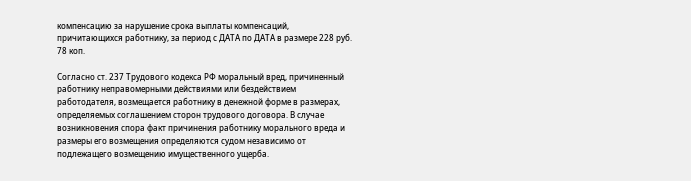компенсацию за нарушение срока выплаты компенсаций, причитающихся работнику, за период с ДАТА по ДАТА в размере 228 руб. 78 коп.

Согласно ст. 237 Трудового кодекса РФ моральный вред, причиненный работнику неправомерными действиями или бездействием работодателя, возмещается работнику в денежной форме в размерах, определяемых соглашением сторон трудового договора. В случае возникновения спора факт причинения работнику морального вреда и размеры его возмещения определяются судом независимо от подлежащего возмещению имущественного ущерба.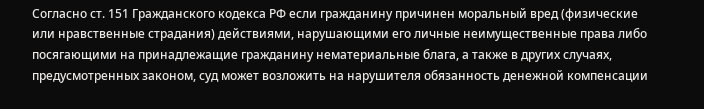Согласно ст. 151 Гражданского кодекса РФ если гражданину причинен моральный вред (физические или нравственные страдания) действиями, нарушающими его личные неимущественные права либо посягающими на принадлежащие гражданину нематериальные блага, а также в других случаях, предусмотренных законом, суд может возложить на нарушителя обязанность денежной компенсации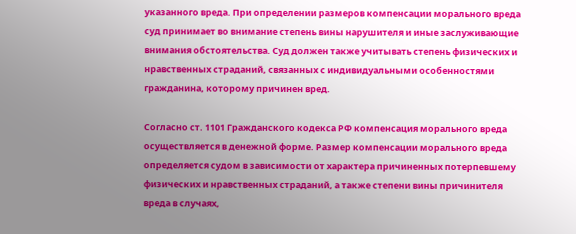указанного вреда. При определении размеров компенсации морального вреда суд принимает во внимание степень вины нарушителя и иные заслуживающие внимания обстоятельства. Суд должен также учитывать степень физических и нравственных страданий, связанных с индивидуальными особенностями гражданина, которому причинен вред.

Согласно ст. 1101 Гражданского кодекса РФ компенсация морального вреда осуществляется в денежной форме. Размер компенсации морального вреда определяется судом в зависимости от характера причиненных потерпевшему физических и нравственных страданий, а также степени вины причинителя вреда в случаях,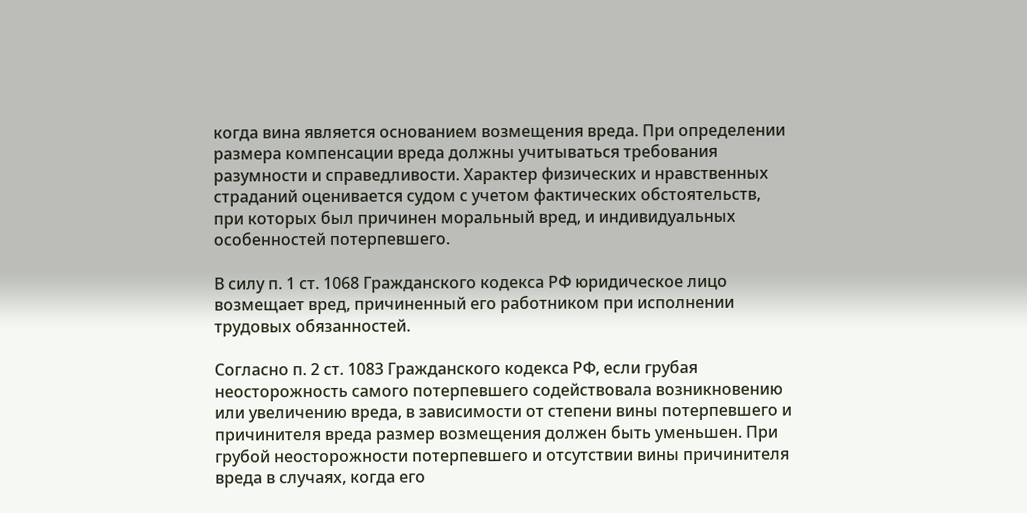когда вина является основанием возмещения вреда. При определении размера компенсации вреда должны учитываться требования разумности и справедливости. Характер физических и нравственных страданий оценивается судом с учетом фактических обстоятельств, при которых был причинен моральный вред, и индивидуальных особенностей потерпевшего.

В силу п. 1 ст. 1068 Гражданского кодекса РФ юридическое лицо возмещает вред, причиненный его работником при исполнении трудовых обязанностей.

Согласно п. 2 ст. 1083 Гражданского кодекса РФ, если грубая неосторожность самого потерпевшего содействовала возникновению или увеличению вреда, в зависимости от степени вины потерпевшего и причинителя вреда размер возмещения должен быть уменьшен. При грубой неосторожности потерпевшего и отсутствии вины причинителя вреда в случаях, когда его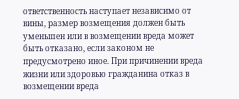ответственность наступает независимо от вины, размер возмещения должен быть уменьшен или в возмещении вреда может быть отказано, если законом не предусмотрено иное. При причинении вреда жизни или здоровью гражданина отказ в возмещении вреда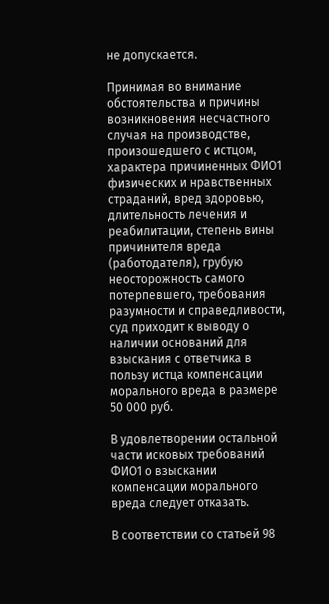не допускается.

Принимая во внимание обстоятельства и причины возникновения несчастного случая на производстве, произошедшего с истцом, характера причиненных ФИО1 физических и нравственных страданий, вред здоровью, длительность лечения и реабилитации, степень вины причинителя вреда (работодателя), грубую неосторожность самого потерпевшего, требования разумности и справедливости, суд приходит к выводу о наличии оснований для взыскания с ответчика в пользу истца компенсации морального вреда в размере 50 000 руб.

В удовлетворении остальной части исковых требований ФИО1 о взыскании компенсации морального вреда следует отказать.

В соответствии со статьей 98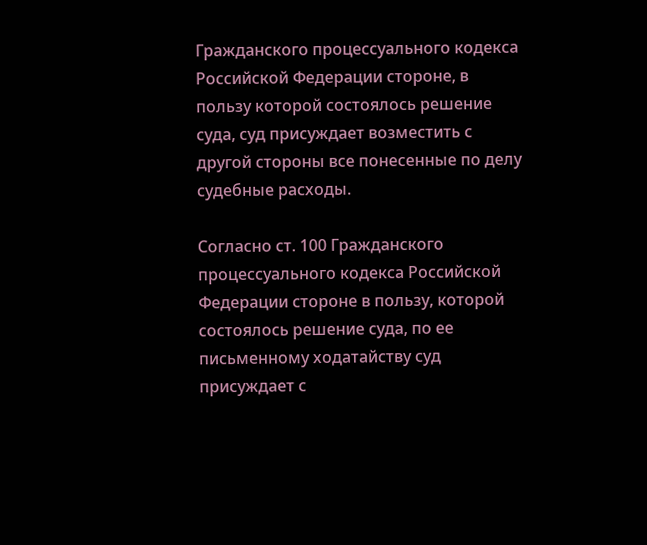Гражданского процессуального кодекса Российской Федерации стороне, в пользу которой состоялось решение суда, суд присуждает возместить с другой стороны все понесенные по делу судебные расходы.

Согласно ст. 100 Гражданского процессуального кодекса Российской Федерации стороне в пользу, которой состоялось решение суда, по ее письменному ходатайству суд присуждает с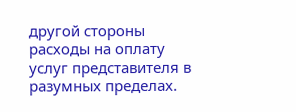другой стороны расходы на оплату услуг представителя в разумных пределах.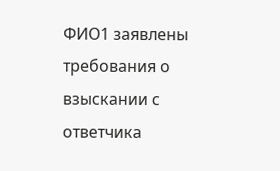ФИО1 заявлены требования о взыскании с ответчика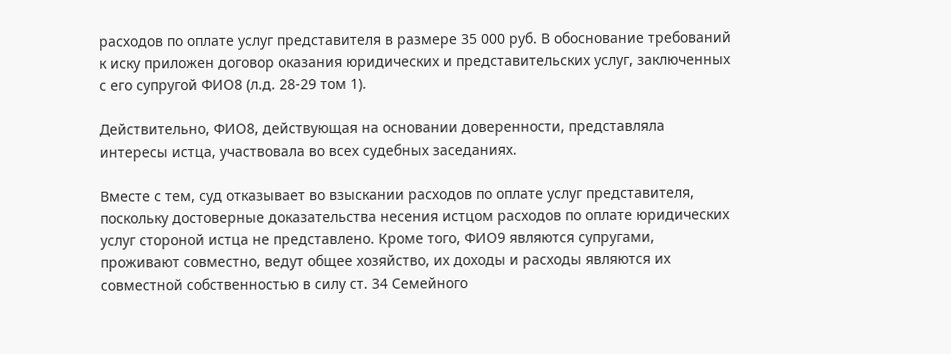расходов по оплате услуг представителя в размере 35 000 руб. В обоснование требований к иску приложен договор оказания юридических и представительских услуг, заключенных с его супругой ФИО8 (л.д. 28-29 том 1).

Действительно, ФИО8, действующая на основании доверенности, представляла интересы истца, участвовала во всех судебных заседаниях.

Вместе с тем, суд отказывает во взыскании расходов по оплате услуг представителя, поскольку достоверные доказательства несения истцом расходов по оплате юридических услуг стороной истца не представлено. Кроме того, ФИО9 являются супругами, проживают совместно, ведут общее хозяйство, их доходы и расходы являются их совместной собственностью в силу ст. 34 Семейного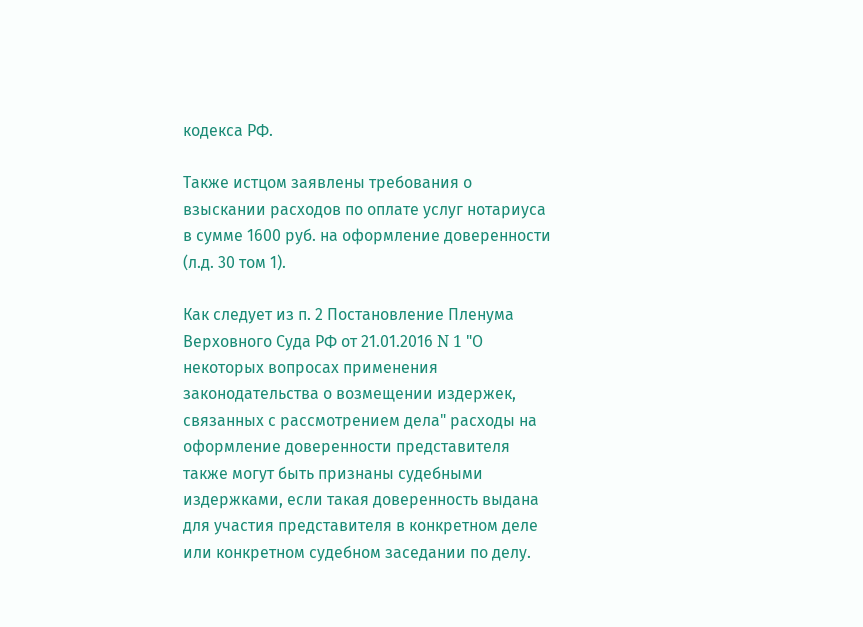кодекса РФ.

Также истцом заявлены требования о взыскании расходов по оплате услуг нотариуса в сумме 1600 руб. на оформление доверенности (л.д. 30 том 1).

Как следует из п. 2 Постановление Пленума Верховного Суда РФ от 21.01.2016 N 1 "О некоторых вопросах применения законодательства о возмещении издержек, связанных с рассмотрением дела" расходы на оформление доверенности представителя также могут быть признаны судебными издержками, если такая доверенность выдана для участия представителя в конкретном деле или конкретном судебном заседании по делу.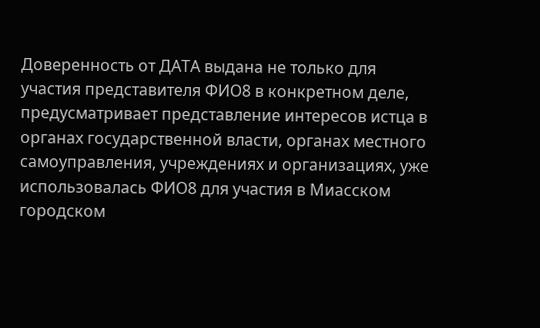Доверенность от ДАТА выдана не только для участия представителя ФИО8 в конкретном деле, предусматривает представление интересов истца в органах государственной власти, органах местного самоуправления, учреждениях и организациях, уже использовалась ФИО8 для участия в Миасском городском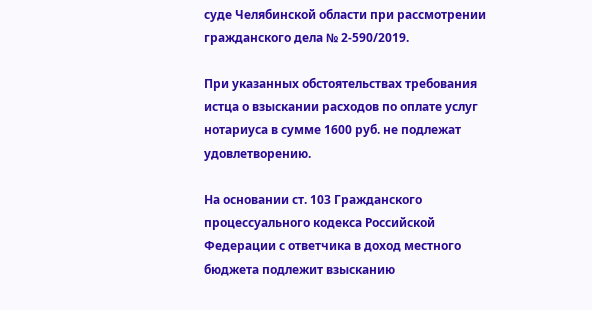суде Челябинской области при рассмотрении гражданского дела № 2-590/2019.

При указанных обстоятельствах требования истца о взыскании расходов по оплате услуг нотариуса в сумме 1600 руб. не подлежат удовлетворению.

На основании ст. 103 Гражданского процессуального кодекса Российской Федерации с ответчика в доход местного бюджета подлежит взысканию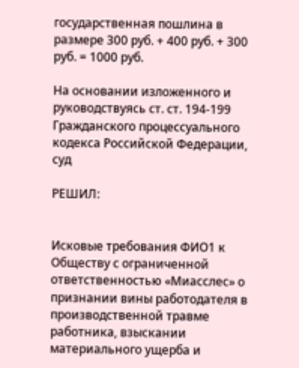государственная пошлина в размере 300 руб. + 400 руб. + 300 руб. = 1000 руб.

На основании изложенного и руководствуясь ст. ст. 194-199 Гражданского процессуального кодекса Российской Федерации, суд

РЕШИЛ:


Исковые требования ФИО1 к Обществу с ограниченной ответственностью «Миасслес» о признании вины работодателя в производственной травме работника, взыскании материального ущерба и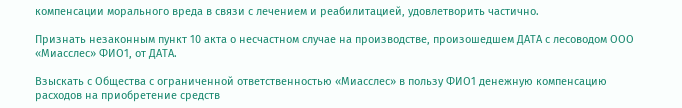компенсации морального вреда в связи с лечением и реабилитацией, удовлетворить частично.

Признать незаконным пункт 10 акта о несчастном случае на производстве, произошедшем ДАТА с лесоводом ООО «Миасслес» ФИО1, от ДАТА.

Взыскать с Общества с ограниченной ответственностью «Миасслес» в пользу ФИО1 денежную компенсацию расходов на приобретение средств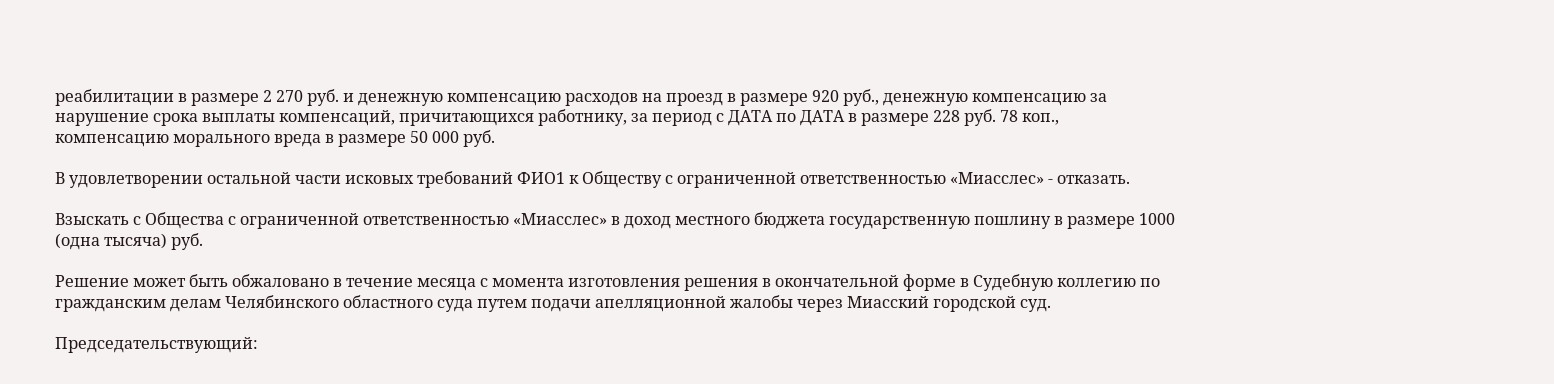реабилитации в размере 2 270 руб. и денежную компенсацию расходов на проезд в размере 920 руб., денежную компенсацию за нарушение срока выплаты компенсаций, причитающихся работнику, за период с ДАТА по ДАТА в размере 228 руб. 78 коп., компенсацию морального вреда в размере 50 000 руб.

В удовлетворении остальной части исковых требований ФИО1 к Обществу с ограниченной ответственностью «Миасслес» - отказать.

Взыскать с Общества с ограниченной ответственностью «Миасслес» в доход местного бюджета государственную пошлину в размере 1000 (одна тысяча) руб.

Решение может быть обжаловано в течение месяца с момента изготовления решения в окончательной форме в Судебную коллегию по гражданским делам Челябинского областного суда путем подачи апелляционной жалобы через Миасский городской суд.

Председательствующий: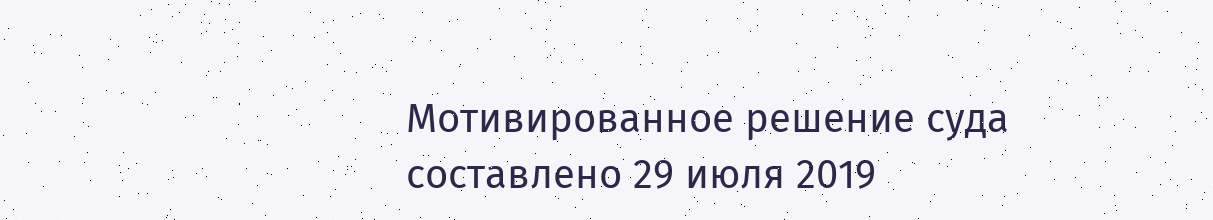Мотивированное решение суда составлено 29 июля 2019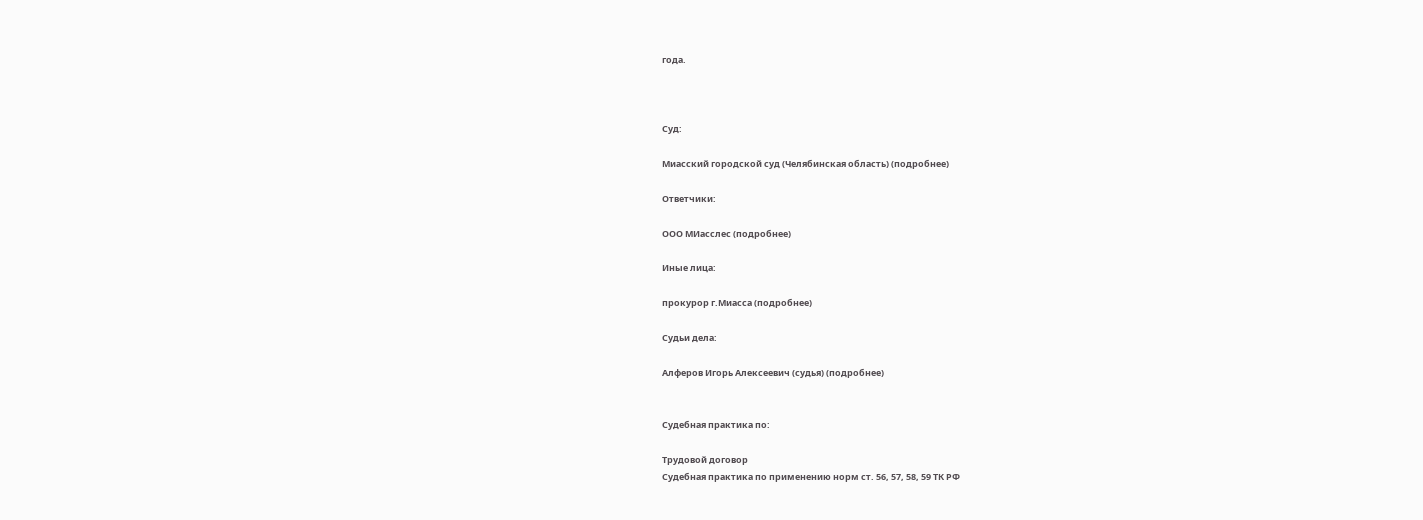года.



Суд:

Миасский городской суд (Челябинская область) (подробнее)

Ответчики:

ООО МИасслес (подробнее)

Иные лица:

прокурор г.Миасса (подробнее)

Судьи дела:

Алферов Игорь Алексеевич (судья) (подробнее)


Судебная практика по:

Трудовой договор
Судебная практика по применению норм ст. 56, 57, 58, 59 ТК РФ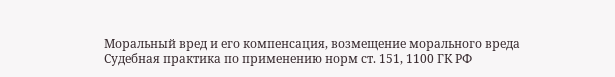Моральный вред и его компенсация, возмещение морального вреда
Судебная практика по применению норм ст. 151, 1100 ГК РФ